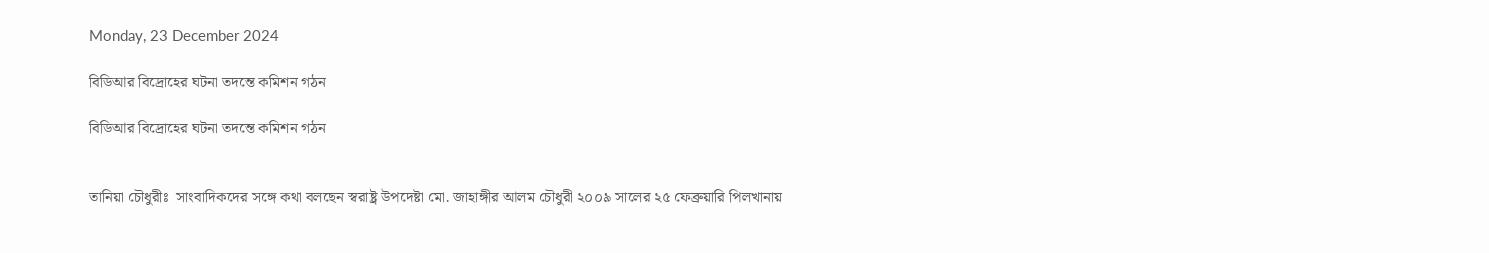Monday, 23 December 2024

বিডিআর বিদ্রোহের ঘটনা তদন্তে কমিশন গঠন

বিডিআর বিদ্রোহের ঘটনা তদন্তে কমিশন গঠন


তানিয়া চৌধুরীঃ  সাংবাদিকদের সঙ্গে কথা বলছেন স্বরাষ্ট্র উপদেষ্টা মো. জাহাঙ্গীর আলম চৌধুরী ২০০৯ সালের ২৫ ফেব্রুয়ারি পিলখানায়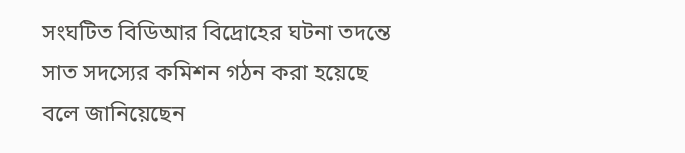সংঘটিত বিডিআর বিদ্রোহের ঘটনা তদন্তে সাত সদস্যের কমিশন গঠন করা হয়েছে বলে জানিয়েছেন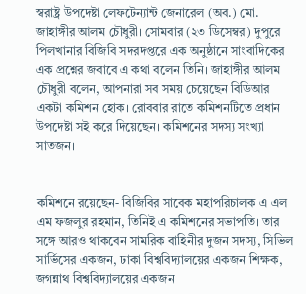স্বরাষ্ট্র উপদেষ্টা লেফটেন্যান্ট জেনারেল (অব.) মো. জাহাঙ্গীর আলম চৌধুরী। সোমবার (২৩ ডিসেম্বর) দুপুরে পিলখানার বিজিবি সদরদপ্তরে এক অনুষ্ঠানে সাংবাদিকের এক প্রশ্নের জবাবে এ কথা বলেন তিনি। জাহাঙ্গীর আলম চৌধুরী বলেন, আপনারা সব সময় চেয়েছেন বিডিআর একটা কমিশন হোক। রোববার রাতে কমিশনটিতে প্রধান উপদেষ্টা সই করে দিয়েছেন। কমিশনের সদস্য সংখ্যা সাতজন।


কমিশনে রয়েছেন- বিজিবির সাবেক মহাপরিচালক এ এল এম ফজলুর রহমান, তিনিই এ কমিশনের সভাপতি। তার সঙ্গে আরও থাকবেন সামরিক বাহিনীর দুজন সদস্য, সিভিল সার্ভিসের একজন, ঢাকা বিশ্ববিদ্যালয়ের একজন শিক্ষক, জগন্নাথ বিশ্ববিদ্যালয়ের একজন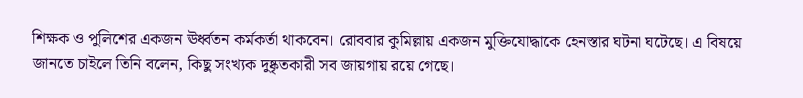শিক্ষক ও পুলিশের একজন ঊর্ধ্বতন কর্মকর্তা থাকবেন। রোববার কুমিল্লায় একজন মুক্তিযোদ্ধাকে হেনস্তার ঘটনা ঘটেছে। এ বিষয়ে জানতে চাইলে তিনি বলেন, কিছু সংখ্যক দুষ্কৃতকারী সব জায়গায় রয়ে গেছে।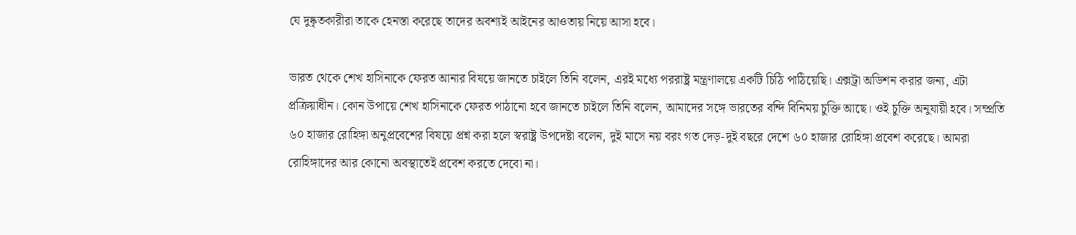যে দুষ্কৃতকারীরা তাকে হেনস্তা করেছে তাদের অবশ্যই আইনের আওতায় নিয়ে আসা হবে।

ভারত থেকে শেখ হাসিনাকে ফেরত আনার বিষয়ে জানতে চাইলে তিনি বলেন, এরই মধ্যে পররাষ্ট্র মন্ত্রণালয়ে একটি চিঠি পাঠিয়েছি। এক্সট্রা অডিশন করার জন্য, এটা প্রক্রিয়াধীন। কোন উপায়ে শেখ হাসিনাকে ফেরত পাঠানো হবে জানতে চাইলে তিনি বলেন, আমাদের সঙ্গে ভারতের বন্দি বিনিময় চুক্তি আছে। ওই চুক্তি অনুযায়ী হবে। সম্প্রতি ৬০ হাজার রোহিঙ্গা অনুপ্রবেশের বিষয়ে প্রশ্ন করা হলে স্বরাষ্ট্র উপদেষ্টা বলেন, দুই মাসে নয় বরং গত দেড়-দুই বছরে দেশে ৬০ হাজার রোহিঙ্গা প্রবেশ করেছে। আমরা রোহিঙ্গাদের আর কোনো অবস্থাতেই প্রবেশ করতে দেবো না।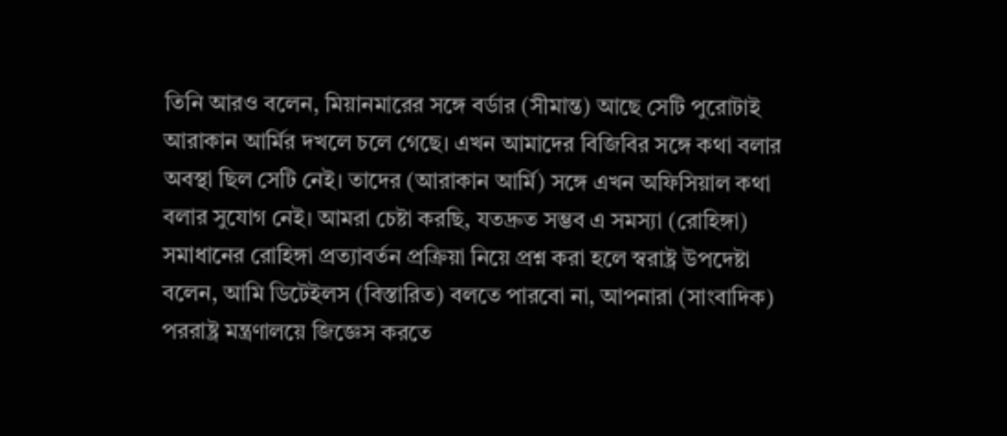তিনি আরও বলেন, মিয়ানমারের সঙ্গে বর্ডার (সীমান্ত) আছে সেটি পুরোটাই আরাকান আর্মির দখলে চলে গেছে। এখন আমাদের বিজিবির সঙ্গে কথা বলার অবস্থা ছিল সেটি নেই। তাদের (আরাকান আর্মি) সঙ্গে এখন অফিসিয়াল কথা বলার সুযোগ নেই। আমরা চেষ্টা করছি, যতদ্রুত সম্ভব এ সমস্যা (রোহিঙ্গা) সমাধানের রোহিঙ্গা প্রত্যাবর্তন প্রক্রিয়া নিয়ে প্রশ্ন করা হলে স্বরাষ্ট্র উপদেষ্টা বলেন, আমি ডিটেইলস (বিস্তারিত) বলতে পারবো না, আপনারা (সাংবাদিক) পররাষ্ট্র মন্ত্রণালয়ে জিজ্ঞেস করতে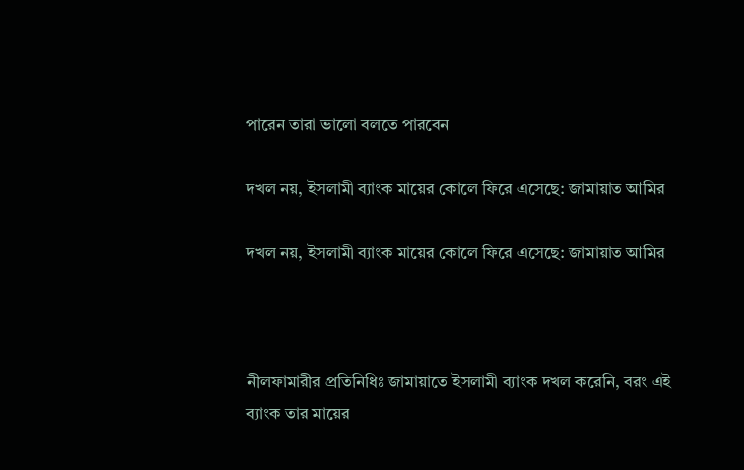পারেন তারা ভালো বলতে পারবেন

দখল নয়, ইসলামী ব্যাংক মায়ের কোলে ফিরে এসেছে: জামায়াত আমির

দখল নয়, ইসলামী ব্যাংক মায়ের কোলে ফিরে এসেছে: জামায়াত আমির



নীলফামারীর প্রতিনিধিঃ জামায়াতে ইসলামী ব্যাংক দখল করেনি, বরং এই ব্যাংক তার মায়ের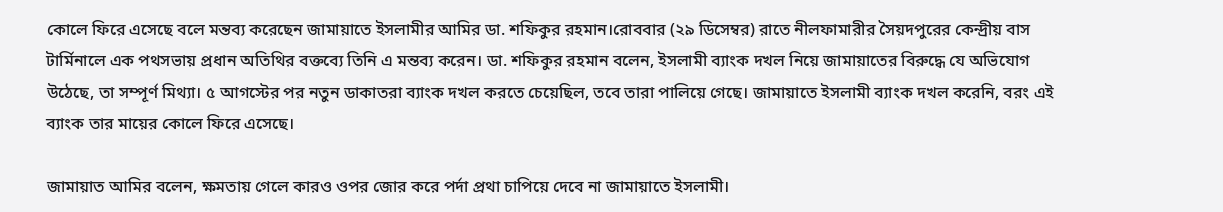কোলে ফিরে এসেছে বলে মন্তব্য করেছেন জামায়াতে ইসলামীর আমির ডা. শফিকুর রহমান।রোববার (২৯ ডিসেম্বর) রাতে নীলফামারীর সৈয়দপুরের কেন্দ্রীয় বাস টার্মিনালে এক পথসভায় প্রধান অতিথির বক্তব্যে তিনি এ মন্তব্য করেন। ডা. শফিকুর রহমান বলেন, ইসলামী ব্যাংক দখল নিয়ে জামায়াতের বিরুদ্ধে যে অভিযোগ উঠেছে, তা সম্পূর্ণ মিথ্যা। ৫ আগস্টের পর নতুন ডাকাতরা ব্যাংক দখল করতে চেয়েছিল, তবে তারা পালিয়ে গেছে। জামায়াতে ইসলামী ব্যাংক দখল করেনি, বরং এই ব্যাংক তার মায়ের কোলে ফিরে এসেছে।

জামায়াত আমির বলেন, ক্ষমতায় গেলে কারও ওপর জোর করে পর্দা প্রথা চাপিয়ে দেবে না জামায়াতে ইসলামী।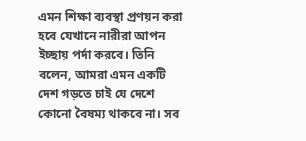এমন শিক্ষা ব্যবস্থা প্রণয়ন করা হবে যেখানে নারীরা আপন ইচ্ছায় পর্দা করবে। তিনি বলেন, আমরা এমন একটি দেশ গড়তে চাই যে দেশে কোনো বৈষম্য থাকবে না। সব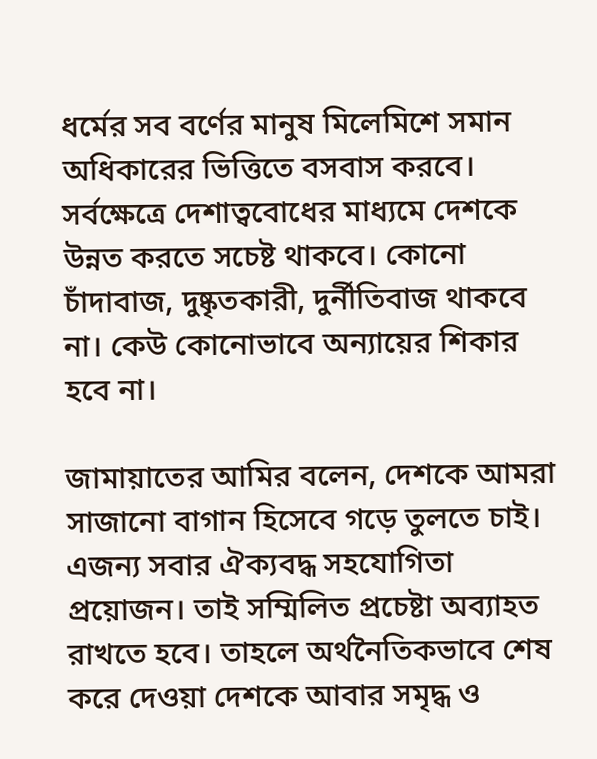ধর্মের সব বর্ণের মানুষ মিলেমিশে সমান অধিকারের ভিত্তিতে বসবাস করবে। সর্বক্ষেত্রে দেশাত্ববোধের মাধ্যমে দেশকে উন্নত করতে সচেষ্ট থাকবে। কোনো চাঁদাবাজ, দুষ্কৃতকারী, দুর্নীতিবাজ থাকবে না। কেউ কোনোভাবে অন্যায়ের শিকার হবে না।

জামায়াতের আমির বলেন, দেশকে আমরা সাজানো বাগান হিসেবে গড়ে তুলতে চাই। এজন্য সবার ঐক্যবদ্ধ সহযোগিতা প্রয়োজন। তাই সম্মিলিত প্রচেষ্টা অব্যাহত রাখতে হবে। তাহলে অর্থনৈতিকভাবে শেষ করে দেওয়া দেশকে আবার সমৃদ্ধ ও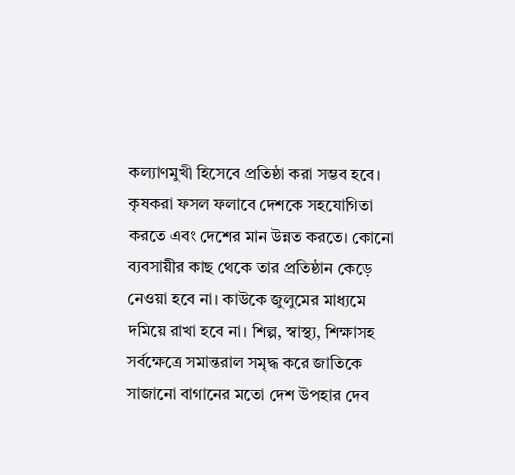কল্যাণমুখী হিসেবে প্রতিষ্ঠা করা সম্ভব হবে। কৃষকরা ফসল ফলাবে দেশকে সহযোগিতা করতে এবং দেশের মান উন্নত করতে। কোনো ব্যবসায়ীর কাছ থেকে তার প্রতিষ্ঠান কেড়ে নেওয়া হবে না। কাউকে জুলুমের মাধ্যমে দমিয়ে রাখা হবে না। শিল্প, স্বাস্থ্য, শিক্ষাসহ সর্বক্ষেত্রে সমান্তরাল সমৃদ্ধ করে জাতিকে সাজানো বাগানের মতো দেশ উপহার দেব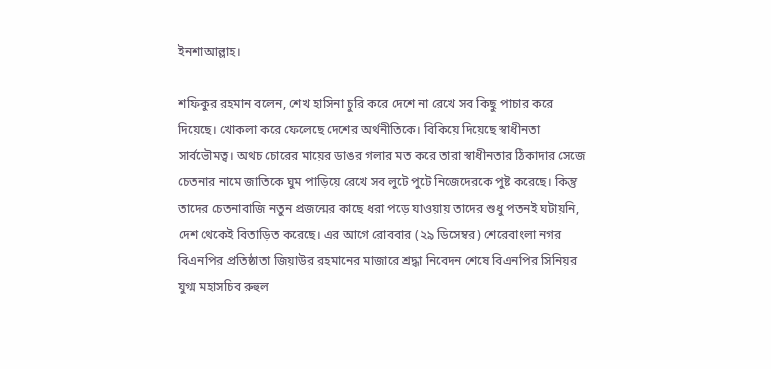ইনশাআল্লাহ।

শফিকুর রহমান বলেন, শেখ হাসিনা চুরি করে দেশে না রেখে সব কিছু পাচার করে দিয়েছে। খোকলা করে ফেলেছে দেশের অর্থনীতিকে। বিকিয়ে দিয়েছে স্বাধীনতা সার্বভৌমত্ব। অথচ চোরের মায়ের ডাঙর গলার মত করে তারা স্বাধীনতার ঠিকাদার সেজে চেতনার নামে জাতিকে ঘুম পাড়িয়ে রেখে সব লুটে পুটে নিজেদেরকে পুষ্ট করেছে। কিন্তু তাদের চেতনাবাজি নতুন প্রজন্মের কাছে ধরা পড়ে যাওয়ায় তাদের শুধু পতনই ঘটায়নি, দেশ থেকেই বিতাড়িত করেছে। এর আগে রোববার (২৯ ডিসেম্বর) শেরেবাংলা নগর বিএনপির প্রতিষ্ঠাতা জিয়াউর রহমানের মাজারে শ্রদ্ধা নিবেদন শেষে বিএনপির সিনিয়র যুগ্ম মহাসচিব রুহুল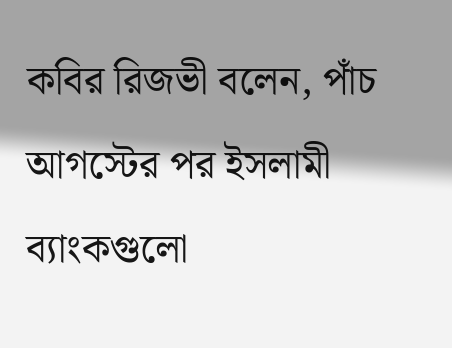কবির রিজভী বলেন, পাঁচ আগস্টের পর ইসলামী ব্যাংকগুলো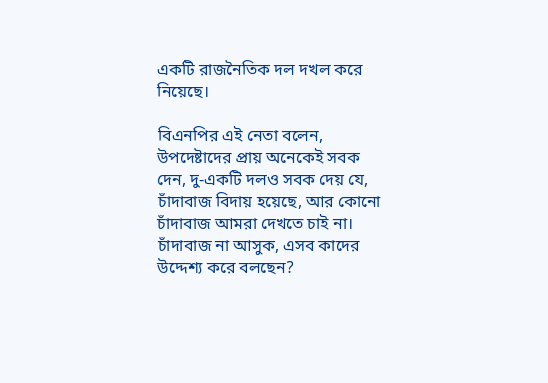একটি রাজনৈতিক দল দখল করে নিয়েছে।

বিএনপির এই নেতা বলেন, উপদেষ্টাদের প্রায় অনেকেই সবক দেন, দু-একটি দলও সবক দেয় যে, চাঁদাবাজ বিদায় হয়েছে, আর কোনো চাঁদাবাজ আমরা দেখতে চাই না। চাঁদাবাজ না আসুক, এসব কাদের উদ্দেশ্য করে বলছেন?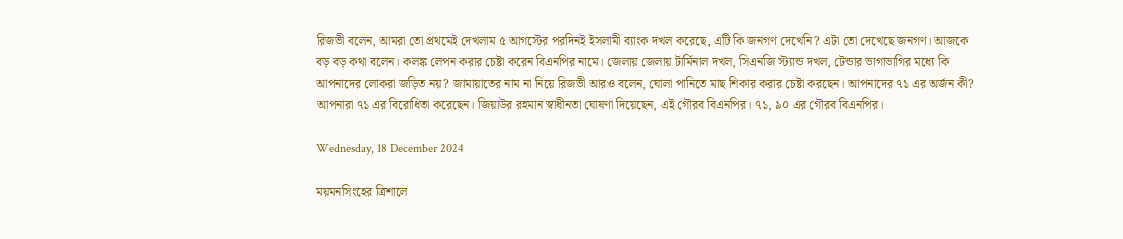রিজভী বলেন, আমরা তো প্রথমেই দেখলাম ৫ আগস্টের পরদিনই ইসলামী ব্যাংক দখল করেছে, এটি কি জনগণ দেখেনি? এটা তো দেখেছে জনগণ। আজকে বড় বড় কথা বলেন। কলঙ্ক লেপন করার চেষ্টা করেন বিএনপির নামে। জেলায় জেলায় টার্মিনাল দখল, সিএনজি স্ট্যান্ড দখল, টেন্ডার ভাগাভাগির মধ্যে কি আপনাদের লোকরা জড়িত নয়? জামায়াতের নাম না নিয়ে রিজভী আরও বলেন, ঘোলা পানিতে মাছ শিকার করার চেষ্টা করছেন। আপনাদের ৭১ এর অর্জন কী? আপনারা ৭১ এর বিরোধিতা করেছেন। জিয়াউর রহমান স্বাধীনতা ঘোষণা দিয়েছেন, এই গৌরব বিএনপির। ৭১, ৯০ এর গৌরব বিএনপির।

Wednesday, 18 December 2024

ময়মনসিংহের ত্রিশালে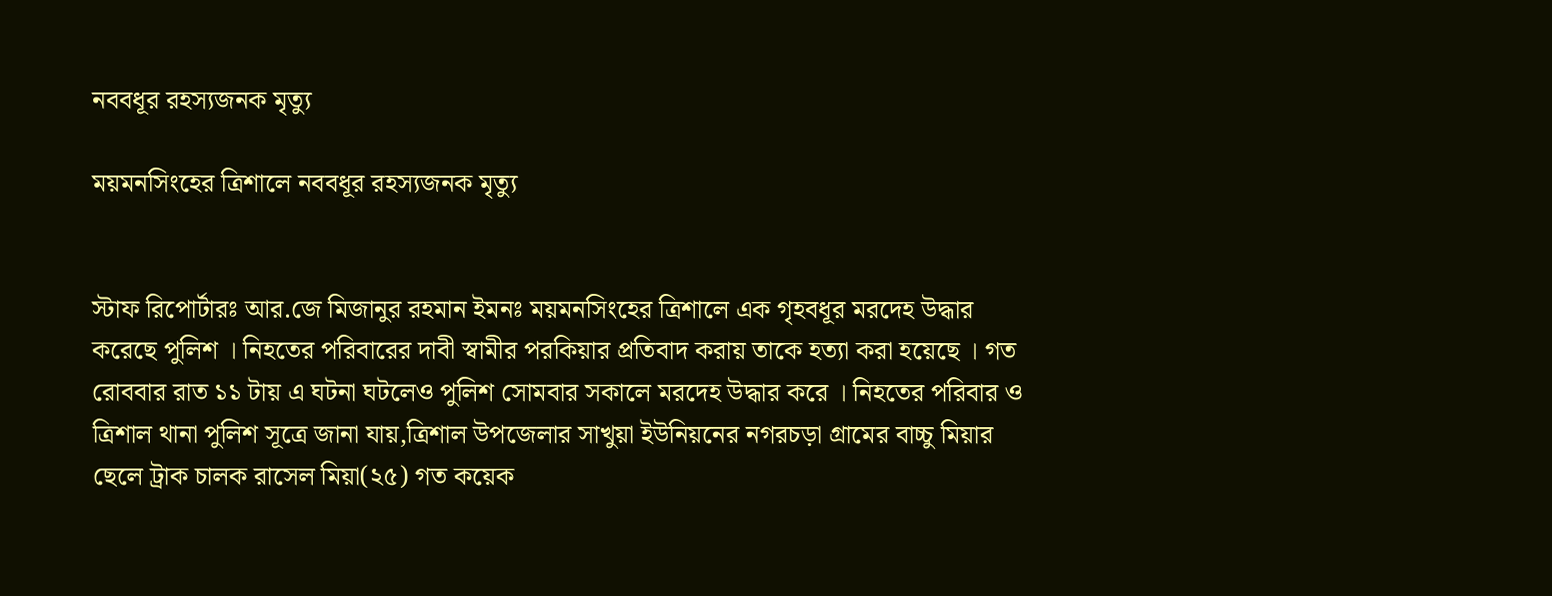নববধূর রহস্যজনক মৃত্যু

ময়মনসিংহের ত্রিশালে নববধূর রহস্যজনক মৃত্যু


স্টাফ রিপোর্টারঃ আর.জে মিজানুর রহমান ইমনঃ ময়মনসিংহের ত্রিশালে এক গৃহবধূর মরদেহ উদ্ধার করেছে পুলিশ । নিহতের পরিবারের দাবী স্বামীর পরকিয়ার প্রতিবাদ করায় তাকে হত্যা করা হয়েছে । গত রোববার রাত ১১ টায় এ ঘটনা ঘটলেও পুলিশ সোমবার সকালে মরদেহ উদ্ধার করে । নিহতের পরিবার ও ত্রিশাল থানা পুলিশ সূত্রে জানা যায়,ত্রিশাল উপজেলার সাখুয়া ইউনিয়নের নগরচড়া গ্রামের বাচ্চু মিয়ার ছেলে ট্রাক চালক রাসেল মিয়া(২৫) গত কয়েক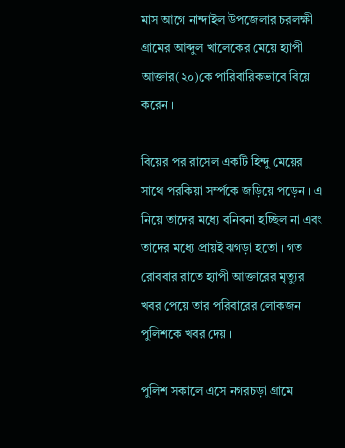মাস আগে নান্দাইল উপজেলার চরলক্ষী গ্রামের আব্দুল খালেকের মেয়ে হ্যাপী আক্তার(২০)কে পারিবারিকভাবে বিয়ে করেন ।

বিয়ের পর রাসেল একটি হিন্দু মেয়ের সাথে পরকিয়া সর্ম্পকে জড়িয়ে পড়েন । এ নিয়ে তাদের মধ্যে বনিবনা হচ্ছিল না এবং  তাদের মধ্যে প্রায়ই ঝগড়া হতো । গত রোববার রাতে হ্যাপী আক্তারের মৃত্যুর খবর পেয়ে তার পরিবারের লোকজন পুলিশকে খবর দেয় ।

পুলিশ সকালে এসে নগরচড়া গ্রামে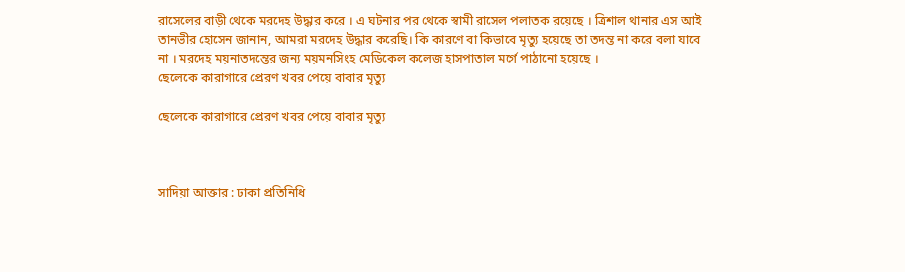রাসেলের বাড়ী থেকে মরদেহ উদ্ধার করে । এ ঘটনার পর থেকে স্বামী রাসেল পলাতক রয়েছে । ত্রিশাল থানার এস আই তানভীর হোসেন জানান, আমরা মরদেহ উদ্ধার করেছি। কি কারণে বা কিভাবে মৃত্যু হয়েছে তা তদন্ত না করে বলা যাবে না । মরদেহ ময়নাতদন্তের জন্য ময়মনসিংহ মেডিকেল কলেজ হাসপাতাল মর্গে পাঠানো হয়েছে ।
ছেলেকে কারাগারে প্রেরণ খবর পেয়ে বাবার মৃত্যু

ছেলেকে কারাগারে প্রেরণ খবর পেয়ে বাবার মৃত্যু



সাদিয়া আক্তার : ঢাকা প্রতিনিধি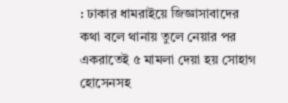: ঢাকার ধামরাইয়ে জিজ্ঞাসাবাদের কথা বলে থানায় তুলে নেয়ার পর একরাতেই ৫ মামলা দেয়া হয় সোহাগ হোসেনসহ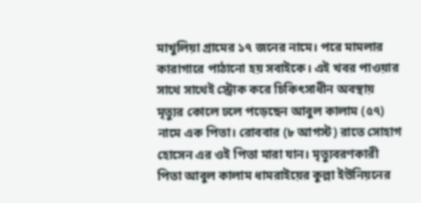মাখুলিয়া গ্রামের ১৭ জনের নামে। পরে মামলার কারাগারে পাঠানো হয় সবাইকে। এই খবর পাওয়ার সাথে সাথেই স্ট্রোক করে চিকিৎসাধীন অবস্থায় মৃত্যুর কোলে ঢলে পড়েছেন আবুল কালাম (৫৭) নামে এক পিতা। রোববার (৮ আগস্ট) রাতে সোহাগ হোসেন এর ওই পিতা মারা যান। মৃত্যুবরণকারী পিতা আবুল কালাম ধামরাইয়ের কুল্লা ইউনিয়নের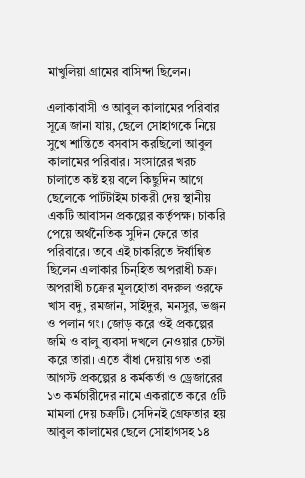মাখুলিয়া গ্রামের বাসিন্দা ছিলেন।

এলাকাবাসী ও আবুল কালামের পরিবার সূত্রে জানা যায়, ছেলে সোহাগকে নিয়ে সুখে শান্তিতে বসবাস করছিলো আবুল কালামের পরিবার। সংসারের খরচ চালাতে কষ্ট হয় বলে কিছুদিন আগে ছেলেকে পার্টটাইম চাকরী দেয় স্থানীয় একটি আবাসন প্রকল্পের কর্তৃপক্ষ। চাকরি পেয়ে অর্থনৈতিক সুদিন ফেরে তার পরিবারে। তবে এই চাকরিতে ঈর্ষান্বিত ছিলেন এলাকার চিন্হিত অপরাধী চক্র। অপরাধী চক্রের মূলহোতা বদরুল ওরফে খাস বদু, রমজান, সাইদুর, মনসুর, ভঞ্জন ও পলান গং। জোড় করে ওই প্রকল্পের জমি ও বালু ব্যবসা দখলে নেওয়ার চেস্টা করে তারা। এতে বাঁধা দেয়ায় গত ৩রা আগস্ট প্রকল্পের ৪ কর্মকর্তা ও ড্রেজারের ১৩ কর্মচারীদের নামে একরাতে করে ৫টি মামলা দেয় চক্রটি। সেদিনই গ্রেফতার হয় আবুল কালামের ছেলে সোহাগসহ ১৪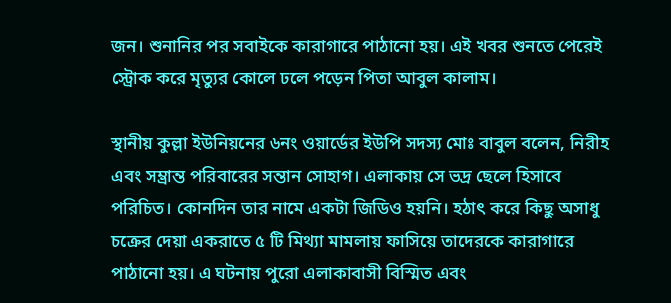জন। শুনানির পর সবাইকে কারাগারে পাঠানো হয়। এই খবর শুনতে পেরেই স্ট্রোক করে মৃত্যুর কোলে ঢলে পড়েন পিতা আবুল কালাম।

স্থানীয় কুল্লা ইউনিয়নের ৬নং ওয়ার্ডের ইউপি সদস্য মোঃ বাবুল বলেন, নিরীহ এবং সম্ভ্রান্ত পরিবারের সন্তান সোহাগ। এলাকায় সে ভদ্র ছেলে হিসাবে পরিচিত। কোনদিন তার নামে একটা জিডিও হয়নি। হঠাৎ করে কিছু অসাধু চক্রের দেয়া একরাতে ৫ টি মিথ্যা মামলায় ফাসিয়ে তাদেরকে কারাগারে পাঠানো হয়। এ ঘটনায় পুরো এলাকাবাসী বিস্মিত এবং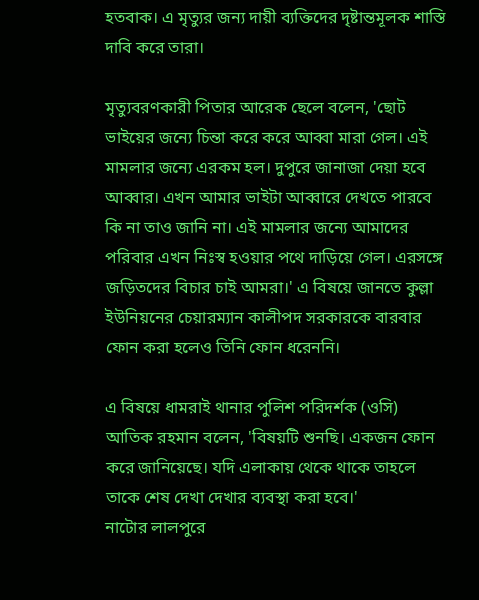হতবাক। এ মৃত্যুর জন্য দায়ী ব্যক্তিদের দৃষ্টান্তমূলক শাস্তি দাবি করে তারা।

মৃত্যুবরণকারী পিতার আরেক ছেলে বলেন, 'ছোট ভাইয়ের জন্যে চিন্তা করে করে আব্বা মারা গেল। এই মামলার জন্যে এরকম হল। দুপুরে জানাজা দেয়া হবে আব্বার। এখন আমার ভাইটা আব্বারে দেখতে পারবে কি না তাও জানি না। এই মামলার জন্যে আমাদের পরিবার এখন নিঃস্ব হওয়ার পথে দাড়িয়ে গেল। এরসঙ্গে জড়িতদের বিচার চাই আমরা।' এ বিষয়ে জানতে কুল্লা ইউনিয়নের চেয়ারম্যান কালীপদ সরকারকে বারবার ফোন করা হলেও তিনি ফোন ধরেননি।

এ বিষয়ে ধামরাই থানার পুলিশ পরিদর্শক (ওসি) আতিক রহমান বলেন, 'বিষয়টি শুনছি। একজন ফোন করে জানিয়েছে। যদি এলাকায় থেকে থাকে তাহলে তাকে শেষ দেখা দেখার ব্যবস্থা করা হবে।'
নাটোর লালপুরে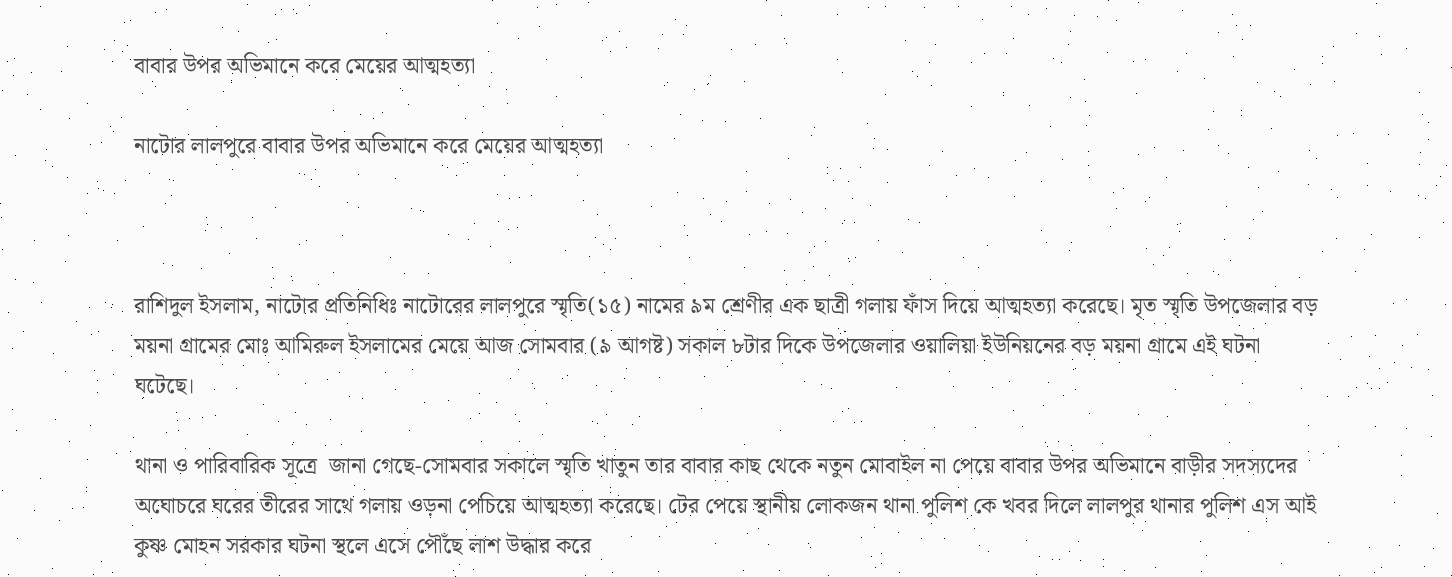বাবার উপর অভিমানে করে মেয়ের আত্মহত্যা

নাটোর লালপুরে বাবার উপর অভিমানে করে মেয়ের আত্মহত্যা



রাশিদুল ইসলাম, নাটোর প্রতিনিধিঃ নাটোরের লালপুরে স্মৃতি(১৫) নামের ৯ম শ্রেণীর এক ছাত্রী গলায় ফাঁস দিয়ে আত্মহত্যা করেছে। মৃত স্মৃতি উপজেলার বড় ময়না গ্রামের মোঃ আমিরুল ইসলামের মেয়ে আজ সোমবার (৯ আগষ্ট) সকাল ৮টার দিকে উপজেলার ওয়ালিয়া ইউনিয়নের বড় ময়না গ্রামে এই ঘটনা ঘটেছে।

থানা ও পারিবারিক সূত্রে  জানা গেছে-সোমবার সকালে স্মৃতি খাতুন তার বাবার কাছ থেকে নতুন মোবাইল না পেয়ে বাবার উপর অভিমানে বাড়ীর সদস্যদের অঘোচরে ঘরের তীরের সাথে গলায় ওড়না পেচিয়ে আত্মহত্যা করেছে। টের পেয়ে স্থানীয় লোকজন থানা পুলিশ কে খবর দিলে লালপুর থানার পুলিশ এস আই কুষ্ণ মোহন সরকার ঘটনা স্থলে এসে পৌঁছে লাশ উদ্ধার করে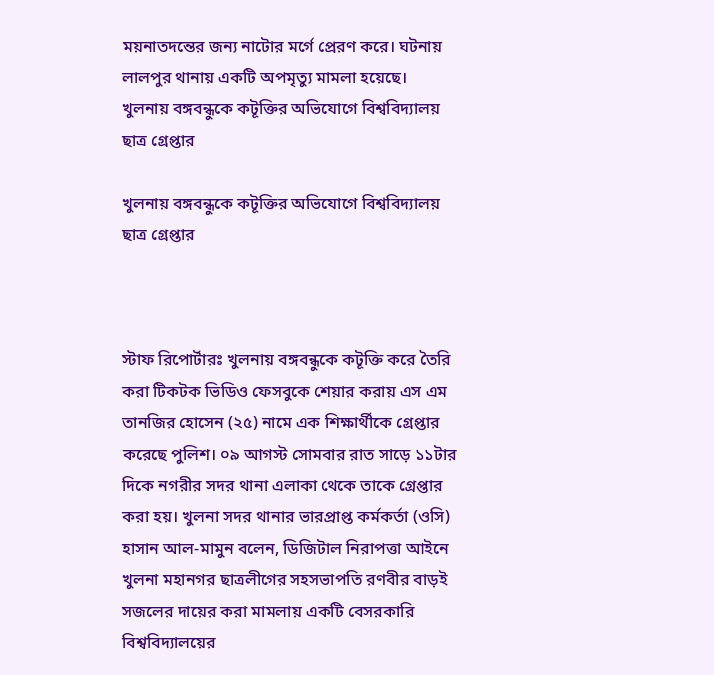ময়নাতদন্তের জন্য নাটোর মর্গে প্রেরণ করে। ঘটনায় লালপুর থানায় একটি অপমৃত্যু মামলা হয়েছে।
খুলনায় বঙ্গবন্ধুকে কটূক্তির অভিযোগে বিশ্ববিদ্যালয় ছাত্র গ্রেপ্তার

খুলনায় বঙ্গবন্ধুকে কটূক্তির অভিযোগে বিশ্ববিদ্যালয় ছাত্র গ্রেপ্তার



স্টাফ রিপোর্টারঃ খুলনায় বঙ্গবন্ধুকে কটূক্তি করে তৈরি করা টিকটক ভিডিও ফেসবুকে শেয়ার করায় এস এম তানজির হোসেন (২৫) নামে এক শিক্ষার্থীকে গ্রেপ্তার করেছে পুলিশ। ০৯ আগস্ট সোমবার রাত সাড়ে ১১টার দিকে নগরীর সদর থানা এলাকা থেকে তাকে গ্রেপ্তার করা হয়। খুলনা সদর থানার ভারপ্রাপ্ত কর্মকর্তা (ওসি) হাসান আল-মামুন বলেন, ডিজিটাল নিরাপত্তা আইনে খুলনা মহানগর ছাত্রলীগের সহসভাপতি রণবীর বাড়ই সজলের দায়ের করা মামলায় একটি বেসরকারি বিশ্ববিদ্যালয়ের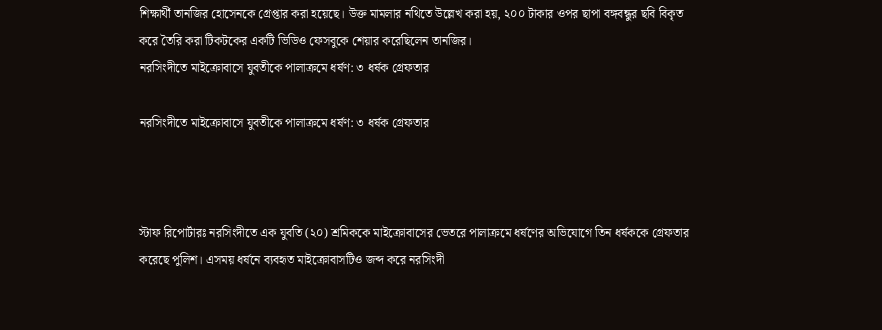শিক্ষার্থী তানজির হোসেনকে গ্রেপ্তার করা হয়েছে। উক্ত মামলার নথিতে উল্লেখ করা হয়, ২০০ টাকার ওপর ছাপা বঙ্গবন্ধুর ছবি বিকৃত করে তৈরি করা টিকটকের একটি ভিডিও ফেসবুকে শেয়ার করেছিলেন তানজির।
নরসিংদীতে মাইক্রোবাসে যুবতীকে পালাক্রমে ধর্ষণ: ৩ ধর্ষক গ্রেফতার

নরসিংদীতে মাইক্রোবাসে যুবতীকে পালাক্রমে ধর্ষণ: ৩ ধর্ষক গ্রেফতার



স্টাফ রিপোর্টারঃ নরসিংদীতে এক যুবতি (২০) শ্রমিককে মাইক্রোবাসের ভেতরে পালাক্রমে ধর্ষণের অভিযোগে তিন ধর্ষককে গ্রেফতার করেছে পুলিশ। এসময় ধর্ষনে ব্যবহৃত মাইক্রোবাসটিও জব্দ করে নরসিংদী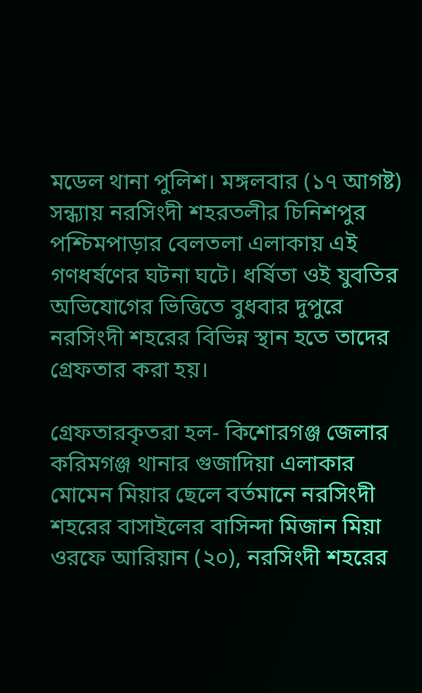মডেল থানা পুলিশ। মঙ্গলবার (১৭ আগষ্ট) সন্ধ্যায় নরসিংদী শহরতলীর চিনিশপুর পশ্চিমপাড়ার বেলতলা এলাকায় এই গণধর্ষণের ঘটনা ঘটে। ধর্ষিতা ওই যুবতির অভিযোগের ভিত্তিতে বুধবার দুপুরে নরসিংদী শহরের বিভিন্ন স্থান হতে তাদের গ্রেফতার করা হয়।

গ্রেফতারকৃতরা হল- কিশোরগঞ্জ জেলার করিমগঞ্জ থানার গুজাদিয়া এলাকার মোমেন মিয়ার ছেলে বর্তমানে নরসিংদী শহরের বাসাইলের বাসিন্দা মিজান মিয়া ওরফে আরিয়ান (২০), নরসিংদী শহরের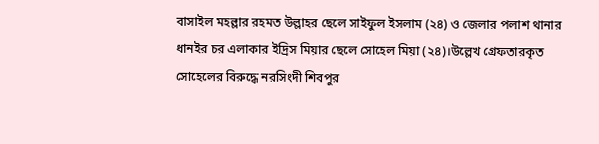বাসাইল মহল্লার রহমত উল্লাহর ছেলে সাইফুল ইসলাম (২৪) ও জেলার পলাশ থানার ধানইর চর এলাকার ইদ্রিস মিয়ার ছেলে সোহেল মিয়া (২৪)।উল্লেখ গ্রেফতারকৃত সোহেলের বিরুদ্ধে নরসিংদী শিবপুর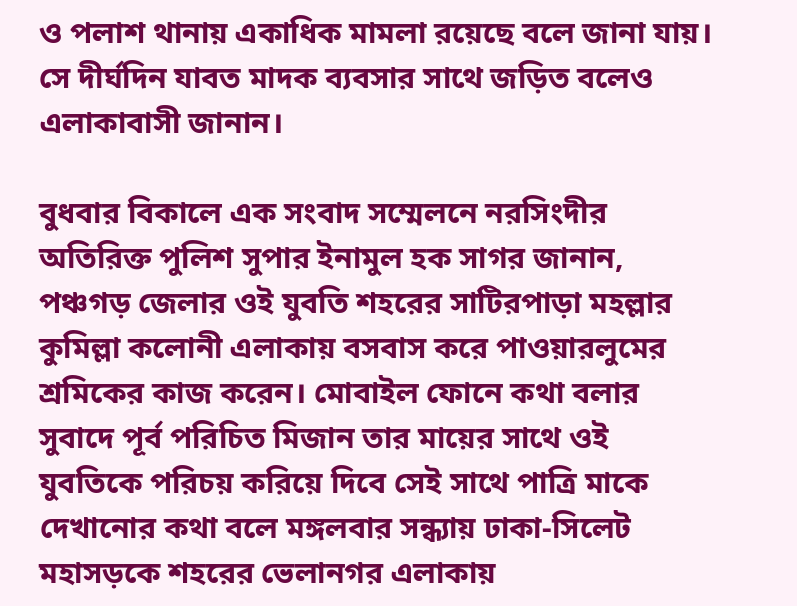ও পলাশ থানায় একাধিক মামলা রয়েছে বলে জানা যায়। সে দীর্ঘদিন যাবত মাদক ব্যবসার সাথে জড়িত বলেও এলাকাবাসী জানান।

বুধবার বিকালে এক সংবাদ সম্মেলনে নরসিংদীর অতিরিক্ত পুলিশ সুপার ইনামুল হক সাগর জানান, পঞ্চগড় জেলার ওই যুবতি শহরের সাটিরপাড়া মহল্লার কুমিল্লা কলোনী এলাকায় বসবাস করে পাওয়ারলুমের শ্রমিকের কাজ করেন। মোবাইল ফোনে কথা বলার সুবাদে পূর্ব পরিচিত মিজান তার মায়ের সাথে ওই যুবতিকে পরিচয় করিয়ে দিবে সেই সাথে পাত্রি মাকে দেখানোর কথা বলে মঙ্গলবার সন্ধ্যায় ঢাকা-সিলেট মহাসড়কে শহরের ভেলানগর এলাকায়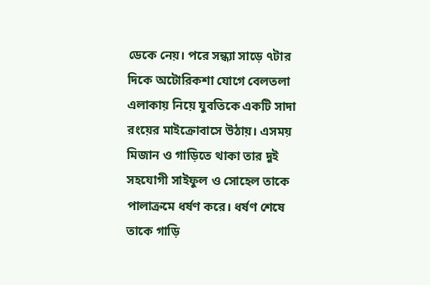ডেকে নেয়। পরে সন্ধ্যা সাড়ে ৭টার দিকে অটোরিকশা যোগে বেলতলা এলাকায় নিয়ে যুবতিকে একটি সাদা রংয়ের মাইক্রোবাসে উঠায়। এসময় মিজান ও গাড়িতে থাকা তার দুই সহযোগী সাইফুল ও সোহেল তাকে পালাক্রমে ধর্ষণ করে। ধর্ষণ শেষে তাকে গাড়ি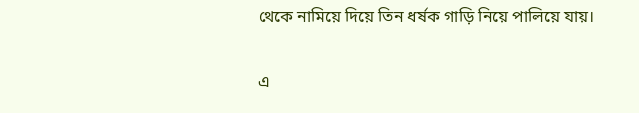থেকে নামিয়ে দিয়ে তিন ধর্ষক গাড়ি নিয়ে পালিয়ে যায়।

এ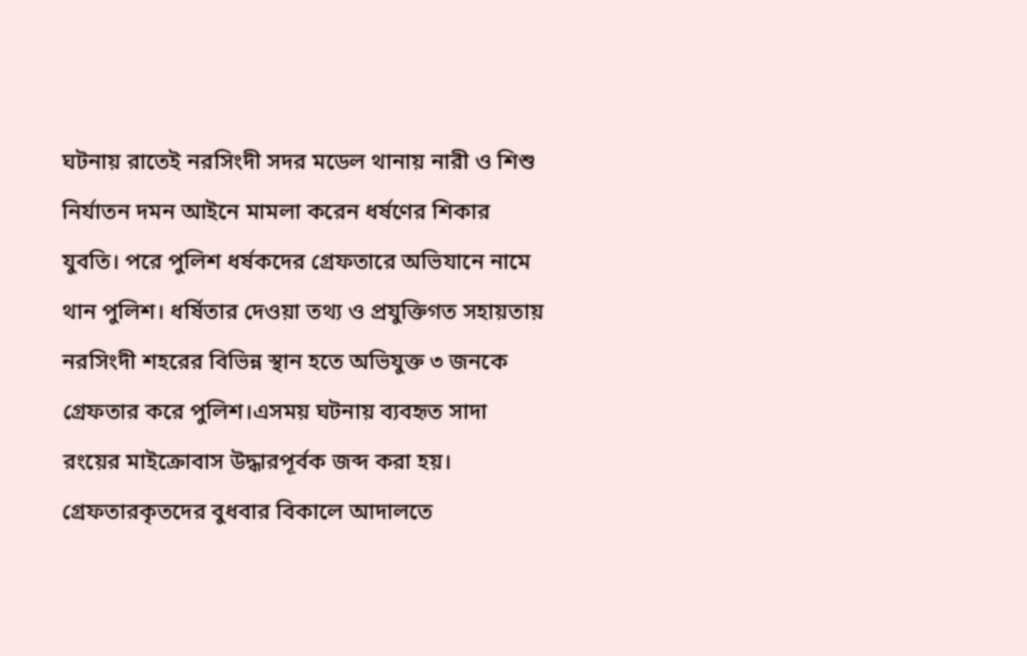ঘটনায় রাতেই নরসিংদী সদর মডেল থানায় নারী ও শিশু নির্যাতন দমন আইনে মামলা করেন ধর্ষণের শিকার যুবতি। পরে পুলিশ ধর্ষকদের গ্রেফতারে অভিযানে নামে থান পুলিশ। ধর্ষিতার দেওয়া তথ্য ও প্রযুক্তিগত সহায়তায় নরসিংদী শহরের বিভিন্ন স্থান হতে অভিযুক্ত ৩ জনকে গ্রেফতার করে পুলিশ।এসময় ঘটনায় ব্যবহৃত সাদা রংয়ের মাইক্রোবাস উদ্ধারপূর্বক জব্দ করা হয়। গ্রেফতারকৃতদের বুধবার বিকালে আদালতে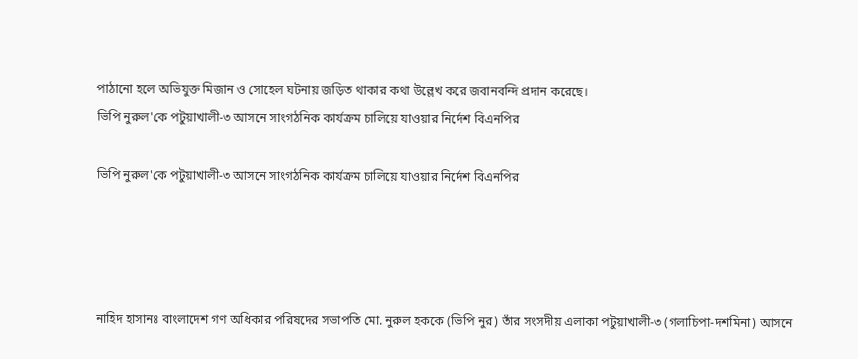পাঠানো হলে অভিযুক্ত মিজান ও সোহেল ঘটনায় জড়িত থাকার কথা উল্লেখ করে জবানবন্দি প্রদান করেছে।
ভিপি নুরুল'কে পটুয়াখালী-৩ আসনে সাংগঠনিক কার্যক্রম চালিয়ে যাওয়ার নির্দেশ বিএনপির

ভিপি নুরুল'কে পটুয়াখালী-৩ আসনে সাংগঠনিক কার্যক্রম চালিয়ে যাওয়ার নির্দেশ বিএনপির




নাহিদ হাসানঃ বাংলাদেশ গণ অধিকার পরিষদের সভাপতি মো. নুরুল হককে (ভিপি নুর) তাঁর সংসদীয় এলাকা পটুয়াখালী-৩ (গলাচিপা-দশমিনা) আসনে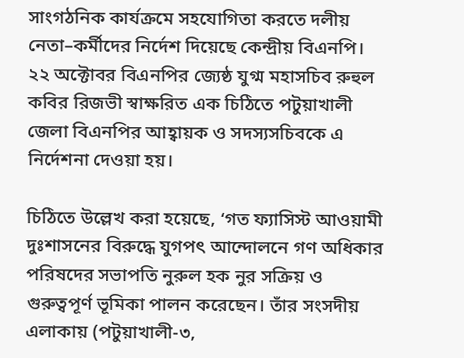সাংগঠনিক কার্যক্রমে সহযোগিতা করতে দলীয় নেতা–কর্মীদের নির্দেশ দিয়েছে কেন্দ্রীয় বিএনপি। ২২ অক্টোবর বিএনপির জ্যেষ্ঠ যুগ্ম মহাসচিব রুহুল কবির রিজভী স্বাক্ষরিত এক চিঠিতে পটুয়াখালী জেলা বিএনপির আহ্বায়ক ও সদস্যসচিবকে এ নির্দেশনা দেওয়া হয়।

চিঠিতে উল্লেখ করা হয়েছে, ‘গত ফ্যাসিস্ট আওয়ামী দুঃশাসনের বিরুদ্ধে যুগপৎ আন্দোলনে গণ অধিকার পরিষদের সভাপতি নুরুল হক নুর সক্রিয় ও গুরুত্বপূর্ণ ভূমিকা পালন করেছেন। তাঁর সংসদীয় এলাকায় (পটুয়াখালী-৩,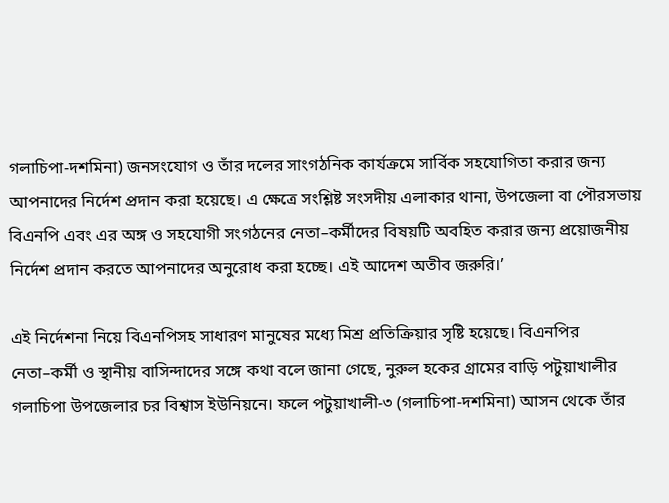গলাচিপা-দশমিনা) জনসংযোগ ও তাঁর দলের সাংগঠনিক কার্যক্রমে সার্বিক সহযোগিতা করার জন্য আপনাদের নির্দেশ প্রদান করা হয়েছে। এ ক্ষেত্রে সংশ্লিষ্ট সংসদীয় এলাকার থানা, উপজেলা বা পৌরসভায় বিএনপি এবং এর অঙ্গ ও সহযোগী সংগঠনের নেতা–কর্মীদের বিষয়টি অবহিত করার জন্য প্রয়োজনীয় নির্দেশ প্রদান করতে আপনাদের অনুরোধ করা হচ্ছে। এই আদেশ অতীব জরুরি।’

এই নির্দেশনা নিয়ে বিএনপিসহ সাধারণ মানুষের মধ্যে মিশ্র প্রতিক্রিয়ার সৃষ্টি হয়েছে। বিএনপির নেতা–কর্মী ও স্থানীয় বাসিন্দাদের সঙ্গে কথা বলে জানা গেছে, নুরুল হকের গ্রামের বাড়ি পটুয়াখালীর গলাচিপা উপজেলার চর বিশ্বাস ইউনিয়নে। ফলে পটুয়াখালী-৩ (গলাচিপা-দশমিনা) আসন থেকে তাঁর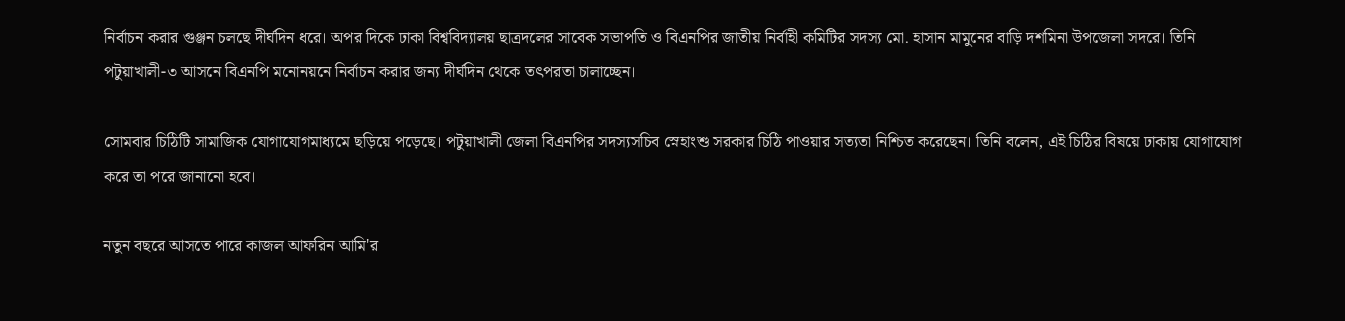নির্বাচন করার গুঞ্জন চলছে দীর্ঘদিন ধরে। অপর দিকে ঢাকা বিশ্ববিদ্যালয় ছাত্রদলের সাবেক সভাপতি ও বিএনপির জাতীয় নির্বাহী কমিটির সদস্য মো. হাসান মামুনের বাড়ি দশমিনা উপজেলা সদরে। তিনি পটুয়াখালী-৩ আসনে বিএনপি মনোনয়নে নির্বাচন করার জন্য দীর্ঘদিন থেকে তৎপরতা চালাচ্ছেন।

সোমবার চিঠিটি সামাজিক যোগাযোগমাধ্যমে ছড়িয়ে পড়েছে। পটুয়াখালী জেলা বিএনপির সদস্যসচিব স্নেহাংশু সরকার চিঠি পাওয়ার সত্যতা নিশ্চিত করেছেন। তিনি বলেন, এই চিঠির বিষয়ে ঢাকায় যোগাযোগ করে তা পরে জানানো হবে।

নতুন বছরে আসতে পারে কাজল আফরিন আমি'র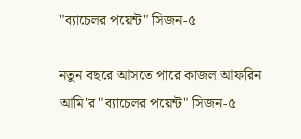"ব‍্যাচেলর পয়েন্ট" সিজন-৫

নতুন বছরে আসতে পারে কাজল আফরিন আমি'র "ব‍্যাচেলর পয়েন্ট" সিজন-৫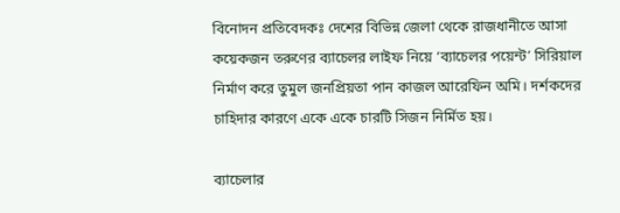বিনোদন প্রতিবেদকঃ দেশের বিভিন্ন জেলা থেকে রাজধানীতে আসা কয়েকজন তরুণের ব্যাচেলর লাইফ নিয়ে ‘ব্যাচেলর পয়েন্ট’ সিরিয়াল নির্মাণ করে তুমুল জনপ্রিয়তা পান কাজল আরেফিন অমি। দর্শকদের চাহিদার কারণে একে একে চারটি সিজন নির্মিত হয়।

ব‍্যাচেলার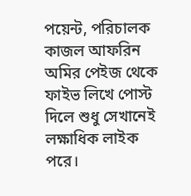পয়েন্ট, পরিচালক কাজল আফরিন অমির পেইজ থেকে ফাইভ লিখে পোস্ট দিলে শুধু সেখানেই লক্ষাধিক লাইক পরে।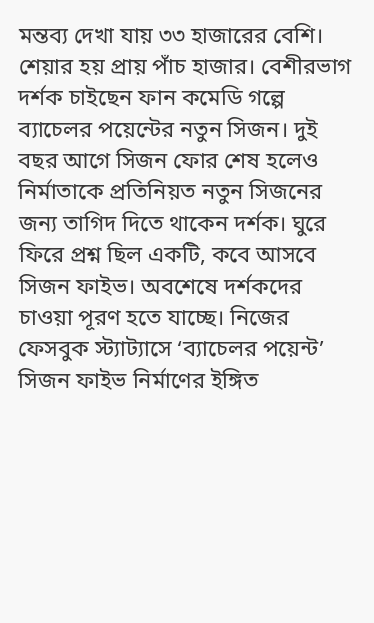মন্তব্য দেখা যায় ৩৩ হাজারের বেশি। শেয়ার হয় প্রায় পাঁচ হাজার। বেশীরভাগ দর্শক চাইছেন ফান কমেডি গল্পে ব্যাচেলর পয়েন্টের নতুন সিজন। দুই বছর আগে সিজন ফোর শেষ হলেও নির্মাতাকে প্রতিনিয়ত নতুন সিজনের জন্য তাগিদ দিতে থাকেন দর্শক। ঘুরে ফিরে প্রশ্ন ছিল একটি, কবে আসবে সিজন ফাইভ। অবশেষে দর্শকদের চাওয়া পূরণ হতে যাচ্ছে। নিজের ফেসবুক স্ট্যাট্যাসে ‘ব্যাচেলর পয়েন্ট’ সিজন ফাইভ নির্মাণের ইঙ্গিত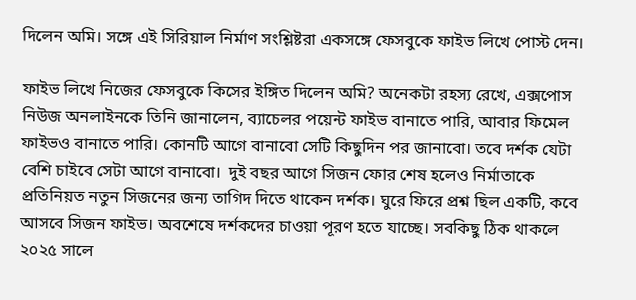দিলেন অমি। সঙ্গে এই সিরিয়াল নির্মাণ সংশ্লিষ্টরা একসঙ্গে ফেসবুকে ফাইভ লিখে পোস্ট দেন।

ফাইভ লিখে নিজের ফেসবুকে কিসের ইঙ্গিত দিলেন অমি? অনেকটা রহস্য রেখে, এক্সপোস নিউজ অনলাইনকে তিনি জানালেন, ব্যাচেলর পয়েন্ট ফাইভ বানাতে পারি, আবার ফিমেল ফাইভও বানাতে পারি। কোনটি আগে বানাবো সেটি কিছুদিন পর জানাবো। তবে দর্শক যেটা বেশি চাইবে সেটা আগে বানাবো।  দুই বছর আগে সিজন ফোর শেষ হলেও নির্মাতাকে প্রতিনিয়ত নতুন সিজনের জন্য তাগিদ দিতে থাকেন দর্শক। ঘুরে ফিরে প্রশ্ন ছিল একটি, কবে আসবে সিজন ফাইভ। অবশেষে দর্শকদের চাওয়া পূরণ হতে যাচ্ছে। সবকিছু ঠিক থাকলে ২০২৫ সালে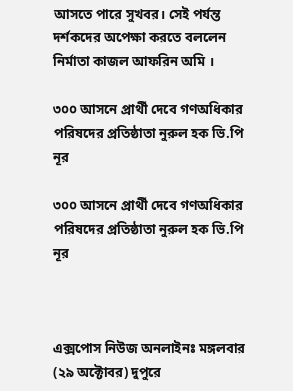আসতে পারে সুখবর। সেই পর্যন্ত দর্শকদের অপেক্ষা করতে বললেন নির্মাতা কাজল আফরিন অমি ।

৩০০ আসনে প্রার্থী দেবে গণঅধিকার পরিষদের প্রতিষ্ঠাতা নুরুল হক ভি.পি নূর

৩০০ আসনে প্রার্থী দেবে গণঅধিকার পরিষদের প্রতিষ্ঠাতা নুরুল হক ভি.পি নূর



এক্সপোস নিউজ অনলাইনঃ মঙ্গলবার (২৯ অক্টোবর) দুপুরে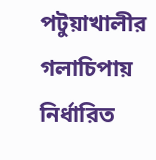পটুয়াখালীর গলাচিপায় নির্ধারিত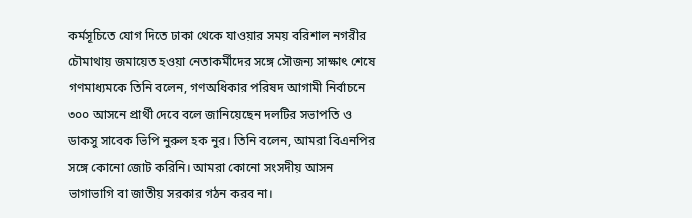কর্মসূচিতে যোগ দিতে ঢাকা থেকে যাওয়ার সময় বরিশাল নগরীর চৌমাথায় জমায়েত হওয়া নেতাকর্মীদের সঙ্গে সৌজন্য সাক্ষাৎ শেষে গণমাধ্যমকে তিনি বলেন, গণঅধিকার পরিষদ আগামী নির্বাচনে ৩০০ আসনে প্রার্থী দেবে বলে জানিয়েছেন দলটির সভাপতি ও ডাকসু সাবেক ভিপি নুরুল হক নুর। তিনি বলেন, আমরা বিএনপির সঙ্গে কোনো জোট করিনি। আমরা কোনো সংসদীয় আসন ভাগাভাগি বা জাতীয় সরকার গঠন করব না।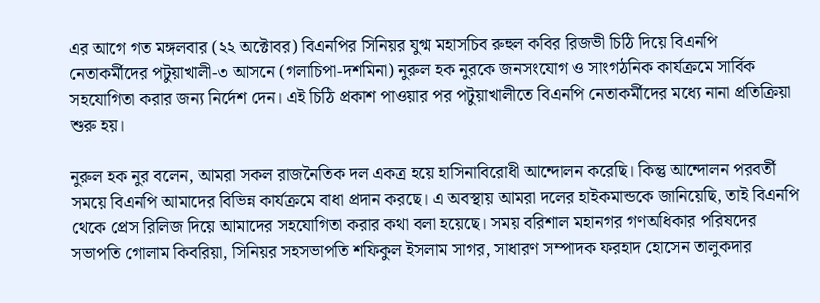এর আগে গত মঙ্গলবার (২২ অক্টোবর) বিএনপির সিনিয়র যুগ্ম মহাসচিব রুহুল কবির রিজভী চিঠি দিয়ে বিএনপি নেতাকর্মীদের পটুয়াখালী-৩ আসনে (গলাচিপা-দশমিনা) নুরুল হক নুরকে জনসংযোগ ও সাংগঠনিক কার্যক্রমে সার্বিক সহযোগিতা করার জন্য নির্দেশ দেন। এই চিঠি প্রকাশ পাওয়ার পর পটুয়াখালীতে বিএনপি নেতাকর্মীদের মধ্যে নানা প্রতিক্রিয়া শুরু হয়।

নুরুল হক নুর বলেন, আমরা সকল রাজনৈতিক দল একত্র হয়ে হাসিনাবিরোধী আন্দোলন করেছি। কিন্তু আন্দোলন পরবর্তী সময়ে বিএনপি আমাদের বিভিন্ন কার্যক্রমে বাধা প্রদান করছে। এ অবস্থায় আমরা দলের হাইকমান্ডকে জানিয়েছি, তাই বিএনপি থেকে প্রেস রিলিজ দিয়ে আমাদের সহযোগিতা করার কথা বলা হয়েছে। সময় বরিশাল মহানগর গণঅধিকার পরিষদের সভাপতি গোলাম কিবরিয়া, সিনিয়র সহসভাপতি শফিকুল ইসলাম সাগর, সাধারণ সম্পাদক ফরহাদ হোসেন তালুকদার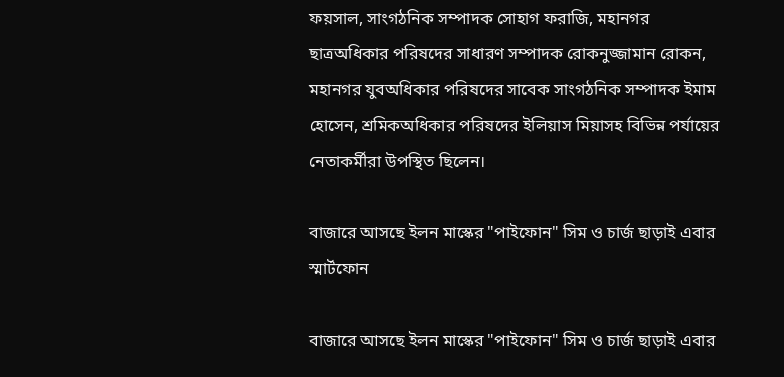ফয়সাল, সাংগঠনিক সম্পাদক সোহাগ ফরাজি, মহানগর ছাত্রঅধিকার পরিষদের সাধারণ সম্পাদক রোকনুজ্জামান রোকন, মহানগর যুবঅধিকার পরিষদের সাবেক সাংগঠনিক সম্পাদক ইমাম হোসেন, শ্রমিকঅধিকার পরিষদের ইলিয়াস মিয়াসহ বিভিন্ন পর্যায়ের নেতাকর্মীরা উপস্থিত ছিলেন।

বাজারে আসছে ইলন মাস্কের "পাইফোন" সিম ও চার্জ ছাড়াই এবার স্মার্টফোন

বাজারে আসছে ইলন মাস্কের "পাইফোন" সিম ও চার্জ ছাড়াই এবার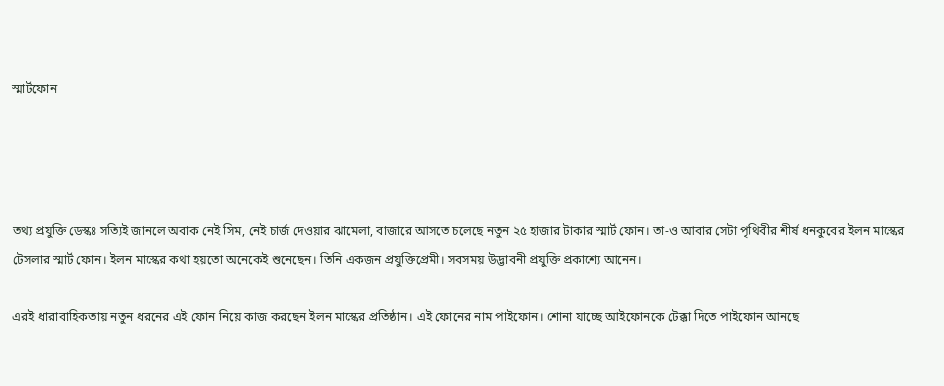স্মার্টফোন




তথ‍্য প্রযুক্তি ডেস্কঃ সত‍্যিই জানলে অবাক নেই সিম, নেই চার্জ দেওয়ার ঝামেলা, বাজারে আসতে চলেছে নতুন ২৫ হাজার টাকার স্মার্ট ফোন। তা-ও আবার সেটা পৃথিবীর শীর্ষ ধনকুবের ইলন মাস্কের টেসলার স্মার্ট ফোন। ইলন মাস্কের কথা হয়তো অনেকেই শুনেছেন। তিনি একজন প্রযুক্তিপ্রেমী। সবসময় উদ্ভাবনী প্রযুক্তি প্রকাশ্যে আনেন।

এরই ধারাবাহিকতায় নতুন ধরনের এই ফোন নিয়ে কাজ করছেন ইলন মাস্কের প্রতিষ্ঠান। এই ফোনের নাম পাইফোন। শোনা যাচ্ছে আইফোনকে টেক্কা দিতে পাইফোন আনছে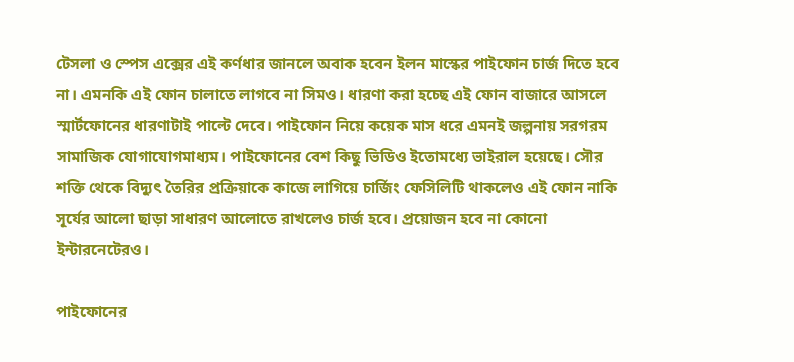টেসলা ও স্পেস এক্সের এই কর্ণধার জানলে অবাক হবেন ইলন মাস্কের পাইফোন চার্জ দিতে হবে না। এমনকি এই ফোন চালাতে লাগবে না সিমও। ধারণা করা হচ্ছে এই ফোন বাজারে আসলে স্মার্টফোনের ধারণাটাই পাল্টে দেবে। পাইফোন নিয়ে কয়েক মাস ধরে এমনই জল্পনায় সরগরম সামাজিক যোগাযোগমাধ্যম। পাইফোনের বেশ কিছু ভিডিও ইতোমধ্যে ভাইরাল হয়েছে। সৌর শক্তি থেকে বিদ্যুৎ তৈরির প্রক্রিয়াকে কাজে লাগিয়ে চার্জিং ফেসিলিটি থাকলেও এই ফোন নাকি সূর্যের আলো ছাড়া সাধারণ আলোতে রাখলেও চার্জ হবে। প্রয়োজন হবে না কোনো ইন্টারনেটেরও।

পাইফোনের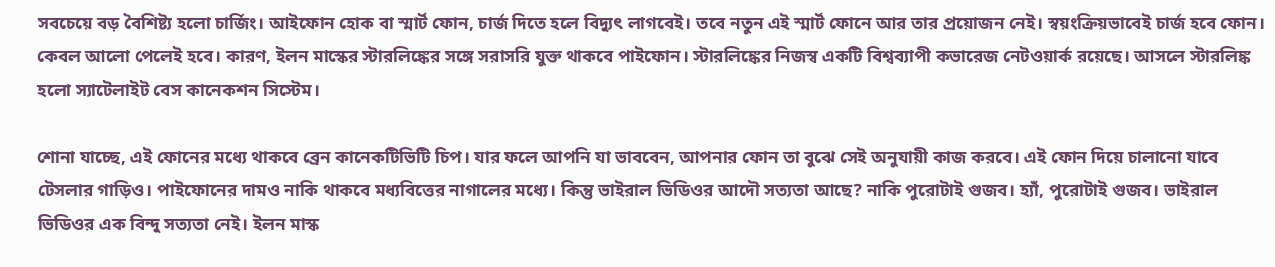সবচেয়ে বড় বৈশিষ্ট্য হলো চার্জিং। আইফোন হোক বা স্মার্ট ফোন, চার্জ দিতে হলে বিদ্যুৎ লাগবেই। তবে নতুন এই স্মার্ট ফোনে আর তার প্রয়োজন নেই। স্বয়ংক্রিয়ভাবেই চার্জ হবে ফোন। কেবল আলো পেলেই হবে। কারণ, ইলন মাস্কের স্টারলিঙ্কের সঙ্গে সরাসরি যুক্ত থাকবে পাইফোন। স্টারলিঙ্কের নিজস্ব একটি বিশ্বব্যাপী কভারেজ নেটওয়ার্ক রয়েছে। আসলে স্টারলিঙ্ক হলো স্যাটেলাইট বেস কানেকশন সিস্টেম।

শোনা যাচ্ছে, এই ফোনের মধ্যে থাকবে ব্রেন কানেকটিভিটি চিপ। যার ফলে আপনি যা ভাববেন, আপনার ফোন তা বুঝে সেই অনুযায়ী কাজ করবে। এই ফোন দিয়ে চালানো যাবে টেসলার গাড়িও। পাইফোনের দামও নাকি থাকবে মধ্যবিত্তের নাগালের মধ্যে। কিন্তু ভাইরাল ভিডিওর আদৌ সত্যতা আছে? নাকি পুরোটাই গুজব। হ্যাঁ, পুরোটাই গুজব। ভাইরাল ভিডিওর এক বিন্দু সত্যতা নেই। ইলন মাস্ক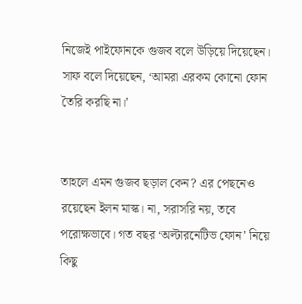নিজেই পাইফোনকে গুজব বলে উড়িয়ে দিয়েছেন। সাফ বলে দিয়েছেন, ‘আমরা এরকম কোনো ফোন তৈরি করছি না।’


তাহলে এমন গুজব ছড়াল কেন? এর পেছনেও রয়েছেন ইলন মাস্ক। না, সরাসরি নয়, তবে পরোক্ষভাবে। গত বছর ‘অল্টারনেটিভ ফোন’ নিয়ে কিছু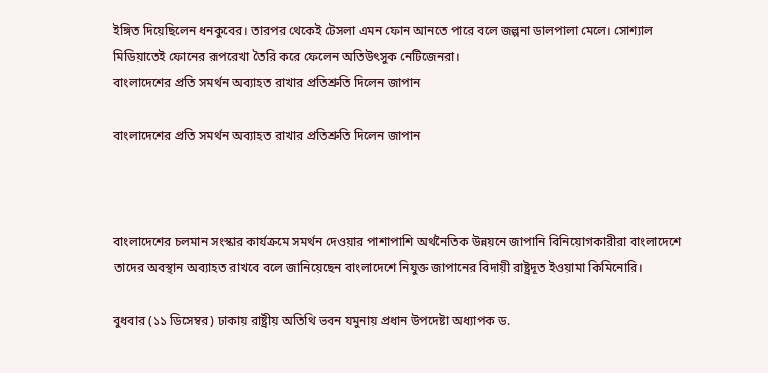ইঙ্গিত দিয়েছিলেন ধনকুবের। তারপর থেকেই টেসলা এমন ফোন আনতে পারে বলে জল্পনা ডালপালা মেলে। সোশ্যাল মিডিয়াতেই ফোনের রূপরেখা তৈরি করে ফেলেন অতিউৎসুক নেটিজেনরা।
বাংলাদেশের প্রতি সমর্থন অব্যাহত রাখার প্রতিশ্রুতি দিলেন জাপান

বাংলাদেশের প্রতি সমর্থন অব্যাহত রাখার প্রতিশ্রুতি দিলেন জাপান



বাংলাদেশের চলমান সংস্কার কার্যক্রমে সমর্থন দেওয়ার পাশাপাশি অর্থনৈতিক উন্নয়নে জাপানি বিনিয়োগকারীরা বাংলাদেশে তাদের অবস্থান অব্যাহত রাখবে বলে জানিয়েছেন বাংলাদেশে নিযুক্ত জাপানের বিদায়ী রাষ্ট্রদূত ইওয়ামা কিমিনোরি।

বুধবার (১১ ডিসেম্বর) ঢাকায় রাষ্ট্রীয় অতিথি ভবন যমুনায় প্রধান উপদেষ্টা অধ্যাপক ড.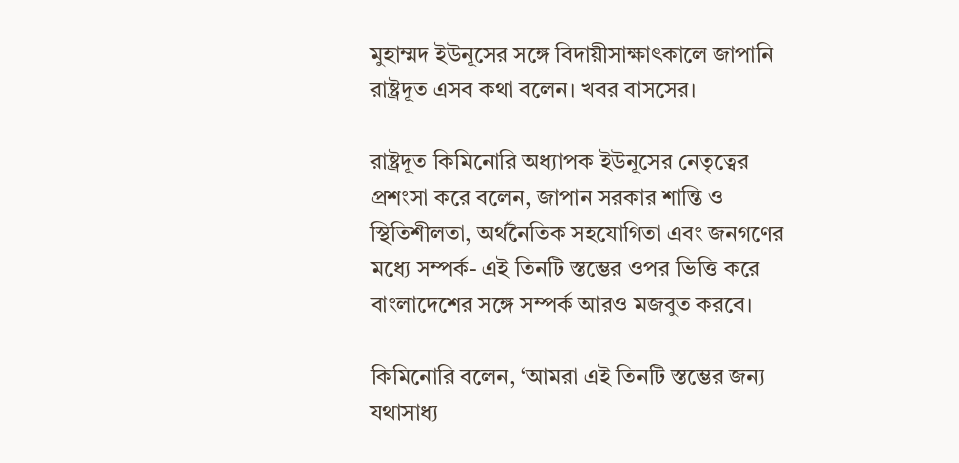মুহাম্মদ ইউনূসের সঙ্গে বিদায়ীসাক্ষাৎকালে জাপানি রাষ্ট্রদূত এসব কথা বলেন। খবর বাসসের।

রাষ্ট্রদূত কিমিনোরি অধ্যাপক ইউনূসের নেতৃত্বের প্রশংসা করে বলেন, জাপান সরকার শান্তি ও স্থিতিশীলতা, অর্থনৈতিক সহযোগিতা এবং জনগণের মধ্যে সম্পর্ক- এই তিনটি স্তম্ভের ওপর ভিত্তি করে বাংলাদেশের সঙ্গে সম্পর্ক আরও মজবুত করবে।

কিমিনোরি বলেন, ‘আমরা এই তিনটি স্তম্ভের জন্য যথাসাধ্য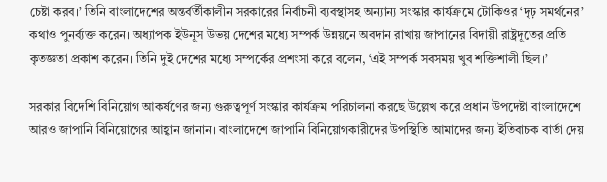চেষ্টা করব।’ তিনি বাংলাদেশের অন্তর্বর্তীকালীন সরকারের নির্বাচনী ব্যবস্থাসহ অন্যান্য সংস্কার কার্যক্রমে টোকিওর ‘দৃঢ় সমর্থনের’ কথাও পুনর্ব্যক্ত করেন। অধ্যাপক ইউনূস উভয় দেশের মধ্যে সম্পর্ক উন্নয়নে অবদান রাখায় জাপানের বিদায়ী রাষ্ট্রদূতের প্রতি কৃতজ্ঞতা প্রকাশ করেন। তিনি দুই দেশের মধ্যে সম্পর্কের প্রশংসা করে বলেন, ‘এই সম্পর্ক সবসময় খুব শক্তিশালী ছিল।’

সরকার বিদেশি বিনিয়োগ আকর্ষণের জন্য গুরুত্বপূর্ণ সংস্কার কার্যক্রম পরিচালনা করছে উল্লেখ করে প্রধান উপদেষ্টা বাংলাদেশে আরও জাপানি বিনিয়োগের আহ্বান জানান। বাংলাদেশে জাপানি বিনিয়োগকারীদের উপস্থিতি আমাদের জন্য ইতিবাচক বার্তা দেয়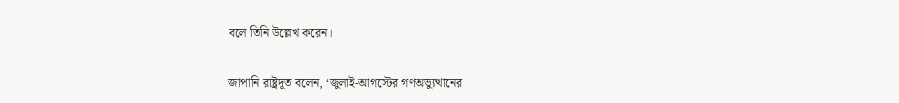বলে তিনি উল্লেখ করেন।

জাপানি রাষ্ট্রদূত বলেন, ‘জুলাই-আগস্টের গণঅভ্যুত্থানের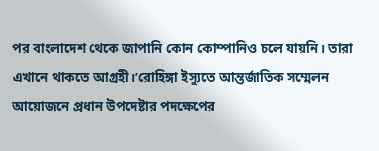পর বাংলাদেশ থেকে জাপানি কোন কোম্পানিও চলে যায়নি। তারা এখানে থাকতে আগ্রহী।’রোহিঙ্গা ইস্যুতে আন্তর্জাতিক সম্মেলন আয়োজনে প্রধান উপদেষ্টার পদক্ষেপের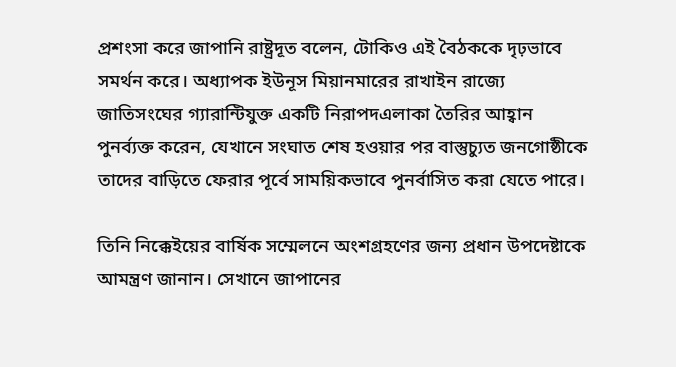প্রশংসা করে জাপানি রাষ্ট্রদূত বলেন, টোকিও এই বৈঠককে দৃঢ়ভাবে সমর্থন করে। অধ্যাপক ইউনূস মিয়ানমারের রাখাইন রাজ্যে জাতিসংঘের গ্যারান্টিযুক্ত একটি নিরাপদএলাকা তৈরির আহ্বান পুনর্ব্যক্ত করেন, যেখানে সংঘাত শেষ হওয়ার পর বাস্তুচ্যুত জনগোষ্ঠীকে তাদের বাড়িতে ফেরার পূর্বে সাময়িকভাবে পুনর্বাসিত করা যেতে পারে।

তিনি নিক্কেইয়ের বার্ষিক সম্মেলনে অংশগ্রহণের জন্য প্রধান উপদেষ্টাকে আমন্ত্রণ জানান। সেখানে জাপানের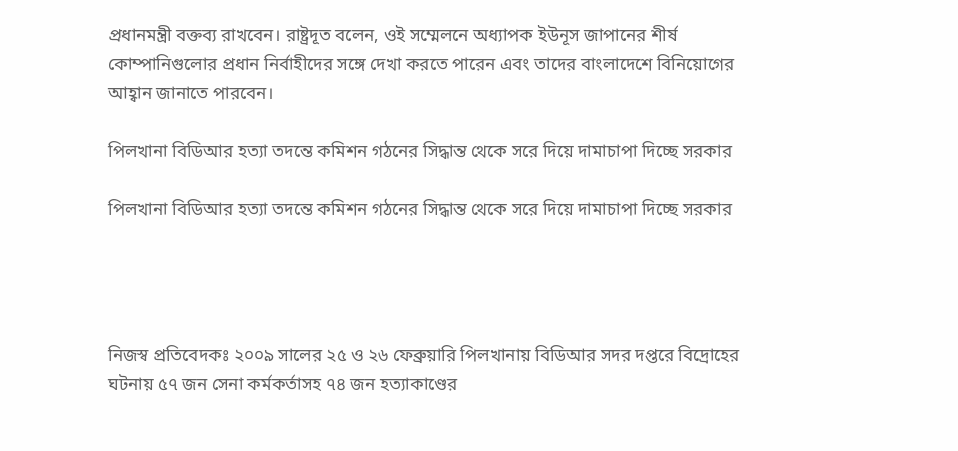প্রধানমন্ত্রী বক্তব্য রাখবেন। রাষ্ট্রদূত বলেন, ওই সম্মেলনে অধ্যাপক ইউনূস জাপানের শীর্ষ কোম্পানিগুলোর প্রধান নির্বাহীদের সঙ্গে দেখা করতে পারেন এবং তাদের বাংলাদেশে বিনিয়োগের আহ্বান জানাতে পারবেন।

পিলখানা বিডিআর হত্যা তদন্তে কমিশন গঠনের সিদ্ধান্ত থেকে সরে দিয়ে দামাচাপা দিচ্ছে সরকার

পিলখানা বিডিআর হত্যা তদন্তে কমিশন গঠনের সিদ্ধান্ত থেকে সরে দিয়ে দামাচাপা দিচ্ছে সরকার




নিজস্ব প্রতিবেদকঃ ২০০৯ সালের ২৫ ও ২৬ ফেব্রুয়ারি পিলখানায় বিডিআর সদর দপ্তরে বিদ্রোহের ঘটনায় ৫৭ জন সেনা কর্মকর্তাসহ ৭৪ জন হত্যাকাণ্ডের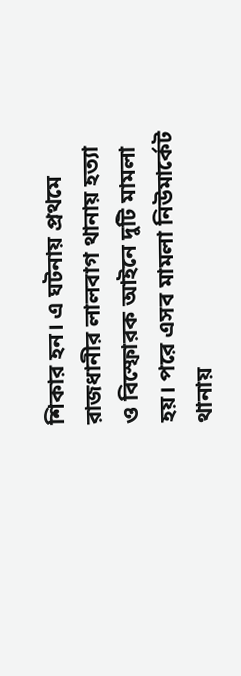শিকার হন। এ ঘটনায় প্রথমে রাজধানীর লালবাগ থানায় হত্যা ও বিস্ফোরক আইনে দুটি মামলা হয়। পরে এসব মামলা নিউমার্কেট থানায়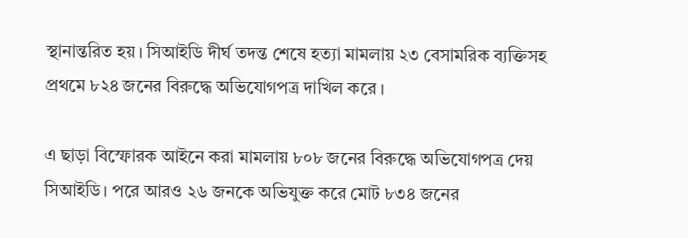স্থানান্তরিত হয়। সিআইডি দীর্ঘ তদন্ত শেষে হত্যা মামলায় ২৩ বেসামরিক ব্যক্তিসহ প্রথমে ৮২৪ জনের বিরুদ্ধে অভিযোগপত্র দাখিল করে ।

এ ছাড়া বিস্ফোরক আইনে করা মামলায় ৮০৮ জনের বিরুদ্ধে অভিযোগপত্র দেয় সিআইডি। পরে আরও ২৬ জনকে অভিযুক্ত করে মোট ৮৩৪ জনের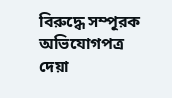বিরুদ্ধে সম্পূরক অভিযোগপত্র দেয়া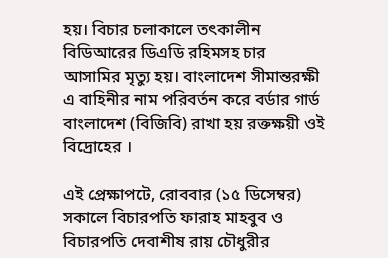হয়। বিচার চলাকালে তৎকালীন বিডিআরের ডিএডি রহিমসহ চার আসামির মৃত্যু হয়। বাংলাদেশ সীমান্তরক্ষী এ বাহিনীর নাম পরিবর্তন করে বর্ডার গার্ড বাংলাদেশ (বিজিবি) রাখা হয় রক্তক্ষয়ী ওই বিদ্রোহের ।

এই প্রেক্ষাপটে, রোববার (১৫ ডিসেম্বর) সকালে বিচারপতি ফারাহ মাহবুব ও বিচারপতি দেবাশীষ রায় চৌধুরীর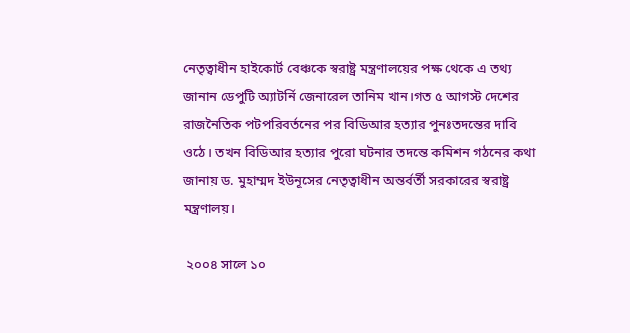নেতৃত্বাধীন হাইকোর্ট বেঞ্চকে স্বরাষ্ট্র মন্ত্রণালয়ের পক্ষ থেকে এ তথ্য জানান ডেপুটি অ্যাটর্নি জেনারেল তানিম খান।গত ৫ আগস্ট দেশের রাজনৈতিক পটপরিবর্তনের পর বিডিআর হত্যার পুনঃতদন্তের দাবি ওঠে। তখন বিডিআর হত্যার পুরো ঘটনার তদন্তে কমিশন গঠনের কথা জানায় ড. মুহাম্মদ ইউনূসের নেতৃত্বাধীন অন্তর্বর্তী সরকারের স্বরাষ্ট্র মন্ত্রণালয়।

 ২০০৪ সালে ১০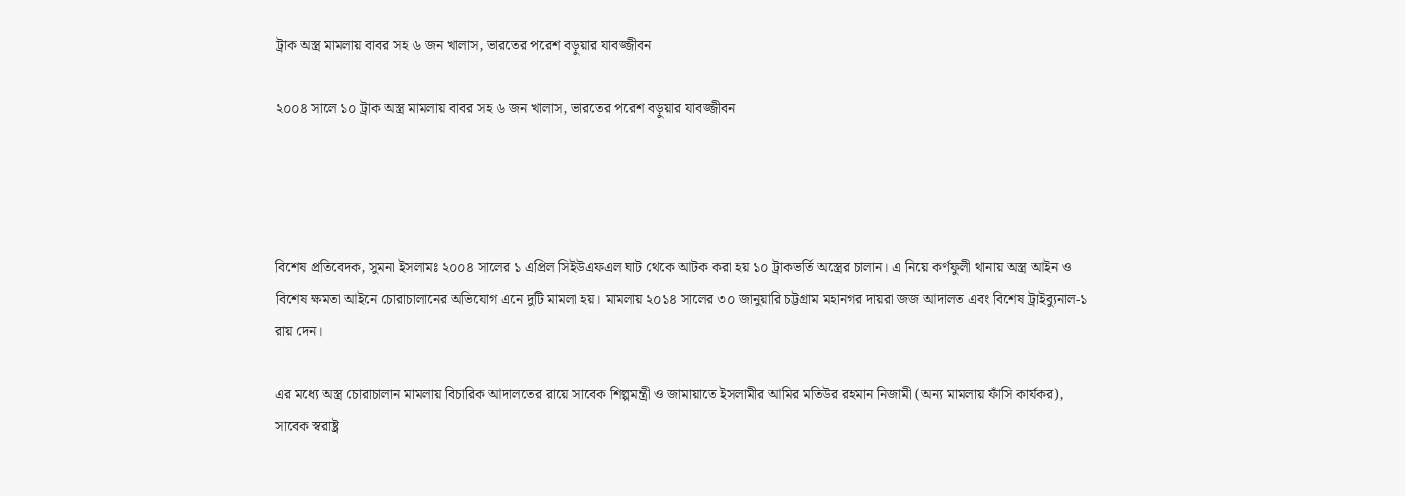ট্রাক অস্ত্র মামলায় বাবর সহ ৬ জন খালাস, ভারতের পরেশ বড়ুয়ার যাবজ্জীবন

২০০৪ সালে ১০ ট্রাক অস্ত্র মামলায় বাবর সহ ৬ জন খালাস, ভারতের পরেশ বড়ুয়ার যাবজ্জীবন




বিশেষ প্রতিবেদক, সুমনা ইসলামঃ ২০০৪ সালের ১ এপ্রিল সিইউএফএল ঘাট থেকে আটক করা হয় ১০ ট্রাকভর্তি অস্ত্রের চালান। এ নিয়ে কর্ণফুলী থানায় অস্ত্র আইন ও বিশেষ ক্ষমতা আইনে চোরাচালানের অভিযোগ এনে দুটি মামলা হয়। মামলায় ২০১৪ সালের ৩০ জানুয়ারি চট্টগ্রাম মহানগর দায়রা জজ আদালত এবং বিশেষ ট্রাইব্যুনাল-১ রায় দেন।

এর মধ্যে অস্ত্র চোরাচালান মামলায় বিচারিক আদালতের রায়ে সাবেক শিল্পমন্ত্রী ও জামায়াতে ইসলামীর আমির মতিউর রহমান নিজামী (অন্য মামলায় ফাঁসি কার্যকর), সাবেক স্বরাষ্ট্র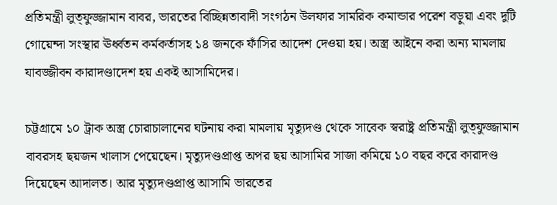প্রতিমন্ত্রী লুত্ফুজ্জামান বাবর, ভারতের বিচ্ছিন্নতাবাদী সংগঠন উলফার সামরিক কমান্ডার পরেশ বড়ুয়া এবং দুটি গোয়েন্দা সংস্থার ঊর্ধ্বতন কর্মকর্তাসহ ১৪ জনকে ফাঁসির আদেশ দেওয়া হয়। অস্ত্র আইনে করা অন্য মামলায় যাবজ্জীবন কারাদণ্ডাদেশ হয় একই আসামিদের।

চট্টগ্রামে ১০ ট্রাক অস্ত্র চোরাচালানের ঘটনায় করা মামলায় মৃত্যুদণ্ড থেকে সাবেক স্বরাষ্ট্র প্রতিমন্ত্রী লুত্ফুজ্জামান বাবরসহ ছয়জন খালাস পেয়েছেন। মৃত্যুদণ্ডপ্রাপ্ত অপর ছয় আসামির সাজা কমিয়ে ১০ বছর করে কারাদণ্ড দিয়েছেন আদালত। আর মৃত্যুদণ্ডপ্রাপ্ত আসামি ভারতের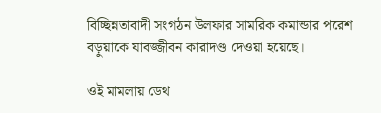বিচ্ছিন্নতাবাদী সংগঠন উলফার সামরিক কমান্ডার পরেশ বড়ুয়াকে যাবজ্জীবন কারাদণ্ড দেওয়া হয়েছে।

ওই মামলায় ডেথ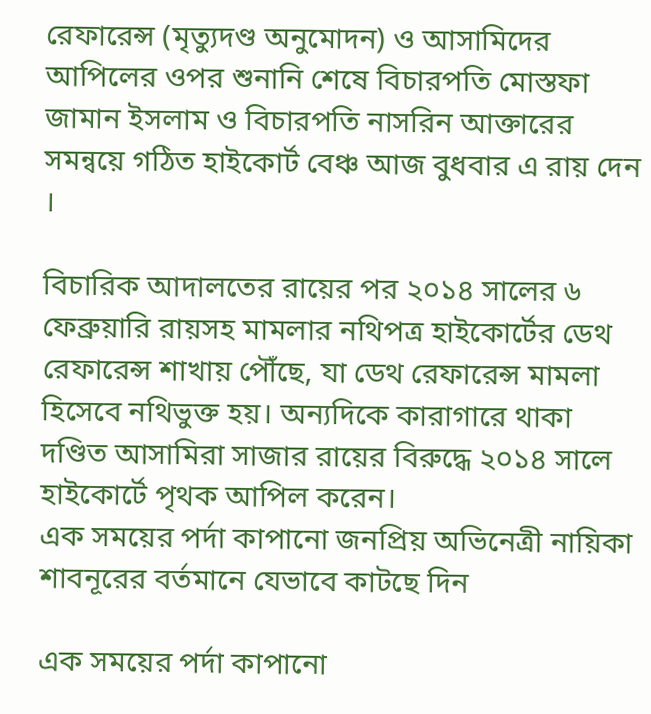রেফারেন্স (মৃত্যুদণ্ড অনুমোদন) ও আসামিদের আপিলের ওপর শুনানি শেষে বিচারপতি মোস্তফা জামান ইসলাম ও বিচারপতি নাসরিন আক্তারের সমন্বয়ে গঠিত হাইকোর্ট বেঞ্চ আজ বুধবার এ রায় দেন ।

বিচারিক আদালতের রায়ের পর ২০১৪ সালের ৬ ফেব্রুয়ারি রায়সহ মামলার নথিপত্র হাইকোর্টের ডেথ রেফারেন্স শাখায় পৌঁছে, যা ডেথ রেফারেন্স মামলা হিসেবে নথিভুক্ত হয়। অন্যদিকে কারাগারে থাকা দণ্ডিত আসামিরা সাজার রায়ের বিরুদ্ধে ২০১৪ সালে হাইকোর্টে পৃথক আপিল করেন।
এক সময়ের পর্দা কাপানো জনপ্রিয় অভিনেত্রী নায়িকা শাবনূরের বর্তমানে যেভাবে কাটছে দিন

এক সময়ের পর্দা কাপানো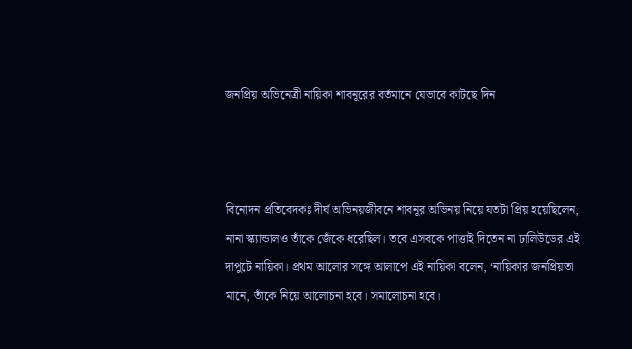জনপ্রিয় অভিনেত্রী নায়িকা শাবনূরের বর্তমানে যেভাবে কাটছে দিন



বিনোদন প্রতিবেদকঃ দীর্ঘ অভিনয়জীবনে শাবনূর অভিনয় নিয়ে যতটা প্রিয় হয়েছিলেন, নানা স্ক্যান্ডালও তাঁকে জেঁকে ধরেছিল। তবে এসবকে পাত্তাই দিতেন না ঢালিউডের এই দাপুটে নায়িকা। প্রথম আলোর সঙ্গে আলাপে এই নায়িকা বলেন, ‘নায়িকার জনপ্রিয়তা মানে, তাঁকে নিয়ে আলোচনা হবে। সমালোচনা হবে।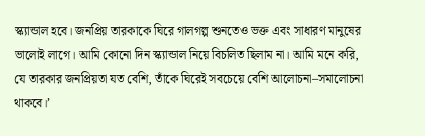স্ক্যান্ডাল হবে। জনপ্রিয় তারকাকে ঘিরে গালগল্প শুনতেও ভক্ত এবং সাধারণ মানুষের ভালোই লাগে। আমি কোনো দিন স্ক্যান্ডাল নিয়ে বিচলিত ছিলাম না। আমি মনে করি, যে তারকার জনপ্রিয়তা যত বেশি, তাঁকে ঘিরেই সবচেয়ে বেশি আলোচনা–সমালোচনা থাকবে।’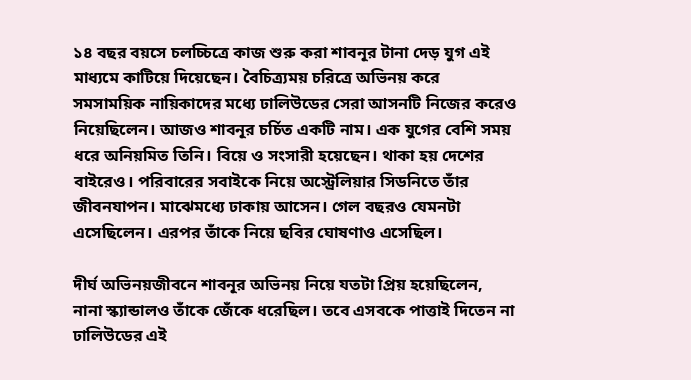১৪ বছর বয়সে চলচ্চিত্রে কাজ শুরু করা শাবনূর টানা দেড় যুগ এই মাধ্যমে কাটিয়ে দিয়েছেন। বৈচিত্র্যময় চরিত্রে অভিনয় করে সমসাময়িক নায়িকাদের মধ্যে ঢালিউডের সেরা আসনটি নিজের করেও নিয়েছিলেন। আজও শাবনূর চর্চিত একটি নাম। এক যুগের বেশি সময় ধরে অনিয়মিত তিনি। বিয়ে ও সংসারী হয়েছেন। থাকা হয় দেশের বাইরেও। পরিবারের সবাইকে নিয়ে অস্ট্রেলিয়ার সিডনিতে তাঁর জীবনযাপন। মাঝেমধ্যে ঢাকায় আসেন। গেল বছরও যেমনটা এসেছিলেন। এরপর তাঁকে নিয়ে ছবির ঘোষণাও এসেছিল।

দীর্ঘ অভিনয়জীবনে শাবনূর অভিনয় নিয়ে যতটা প্রিয় হয়েছিলেন, নানা স্ক্যান্ডালও তাঁকে জেঁকে ধরেছিল। তবে এসবকে পাত্তাই দিতেন না ঢালিউডের এই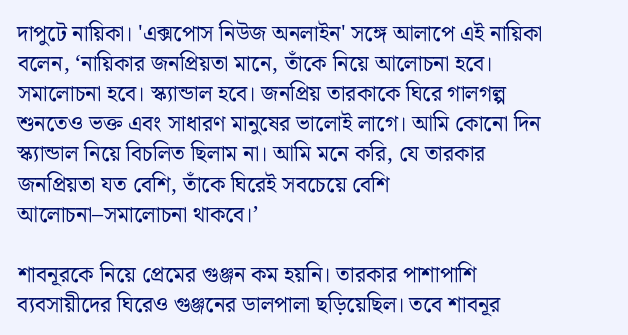দাপুটে নায়িকা। 'এক্সপোস নিউজ অনলাইন' সঙ্গে আলাপে এই নায়িকা বলেন, ‘নায়িকার জনপ্রিয়তা মানে, তাঁকে নিয়ে আলোচনা হবে। সমালোচনা হবে। স্ক্যান্ডাল হবে। জনপ্রিয় তারকাকে ঘিরে গালগল্প শুনতেও ভক্ত এবং সাধারণ মানুষের ভালোই লাগে। আমি কোনো দিন স্ক্যান্ডাল নিয়ে বিচলিত ছিলাম না। আমি মনে করি, যে তারকার জনপ্রিয়তা যত বেশি, তাঁকে ঘিরেই সবচেয়ে বেশি আলোচনা–সমালোচনা থাকবে।’

শাবনূরকে নিয়ে প্রেমের গুঞ্জন কম হয়নি। তারকার পাশাপাশি ব্যবসায়ীদের ঘিরেও গুঞ্জনের ডালপালা ছড়িয়েছিল। তবে শাবনূর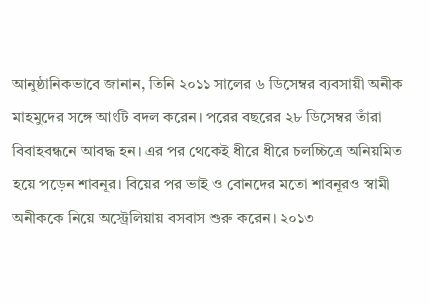আনুষ্ঠানিকভাবে জানান, তিনি ২০১১ সালের ৬ ডিসেম্বর ব্যবসায়ী অনীক মাহমুদের সঙ্গে আংটি বদল করেন। পরের বছরের ২৮ ডিসেম্বর তাঁরা বিবাহবন্ধনে আবদ্ধ হন। এর পর থেকেই ধীরে ধীরে চলচ্চিত্রে অনিয়মিত হয়ে পড়েন শাবনূর। বিয়ের পর ভাই ও বোনদের মতো শাবনূরও স্বামী অনীককে নিয়ে অস্ট্রেলিয়ায় বসবাস শুরু করেন। ২০১৩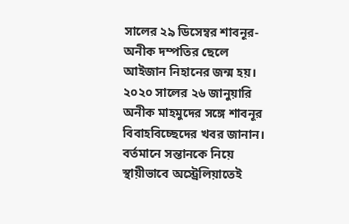সালের ২৯ ডিসেম্বর শাবনূর-অনীক দম্পতির ছেলে আইজান নিহানের জন্ম হয়। ২০২০ সালের ২৬ জানুয়ারি অনীক মাহমুদের সঙ্গে শাবনূর বিবাহবিচ্ছেদের খবর জানান। বর্তমানে সন্তানকে নিয়ে স্থায়ীভাবে অস্ট্রেলিয়াতেই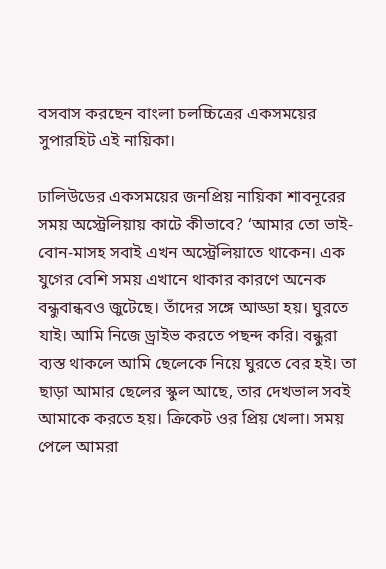বসবাস করছেন বাংলা চলচ্চিত্রের একসময়ের সুপারহিট এই নায়িকা।

ঢালিউডের একসময়ের জনপ্রিয় নায়িকা শাবনূরের সময় অস্ট্রেলিয়ায় কাটে কীভাবে? ‘আমার তো ভাই-বোন-মাসহ সবাই এখন অস্ট্রেলিয়াতে থাকেন। এক যুগের বেশি সময় এখানে থাকার কারণে অনেক বন্ধুবান্ধবও জুটেছে। তাঁদের সঙ্গে আড্ডা হয়। ঘুরতে যাই। আমি নিজে ড্রাইভ করতে পছন্দ করি। বন্ধুরা ব্যস্ত থাকলে আমি ছেলেকে নিয়ে ঘুরতে বের হই। তা ছাড়া আমার ছেলের স্কুল আছে, তার দেখভাল সবই আমাকে করতে হয়। ক্রিকেট ওর প্রিয় খেলা। সময় পেলে আমরা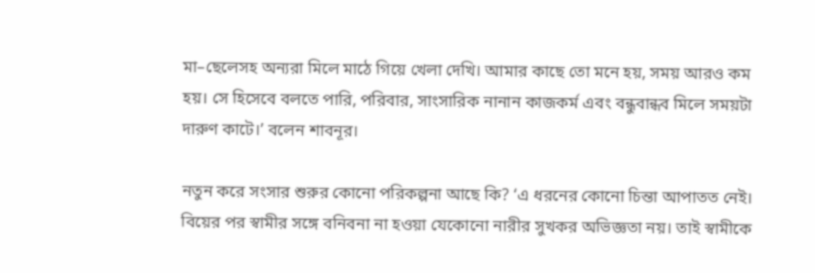মা–ছেলেসহ অন্যরা মিলে মাঠে গিয়ে খেলা দেখি। আমার কাছে তো মনে হয়, সময় আরও কম হয়। সে হিসেবে বলতে পারি, পরিবার, সাংসারিক নানান কাজকর্ম এবং বন্ধুবান্ধব মিলে সময়টা দারুণ কাটে।’ বলেন শাবনূর।

নতুন করে সংসার শুরুর কোনো পরিকল্পনা আছে কি? ‘এ ধরনের কোনো চিন্তা আপাতত নেই। বিয়ের পর স্বামীর সঙ্গে বনিবনা না হওয়া যেকোনো নারীর সুখকর অভিজ্ঞতা নয়। তাই স্বামীকে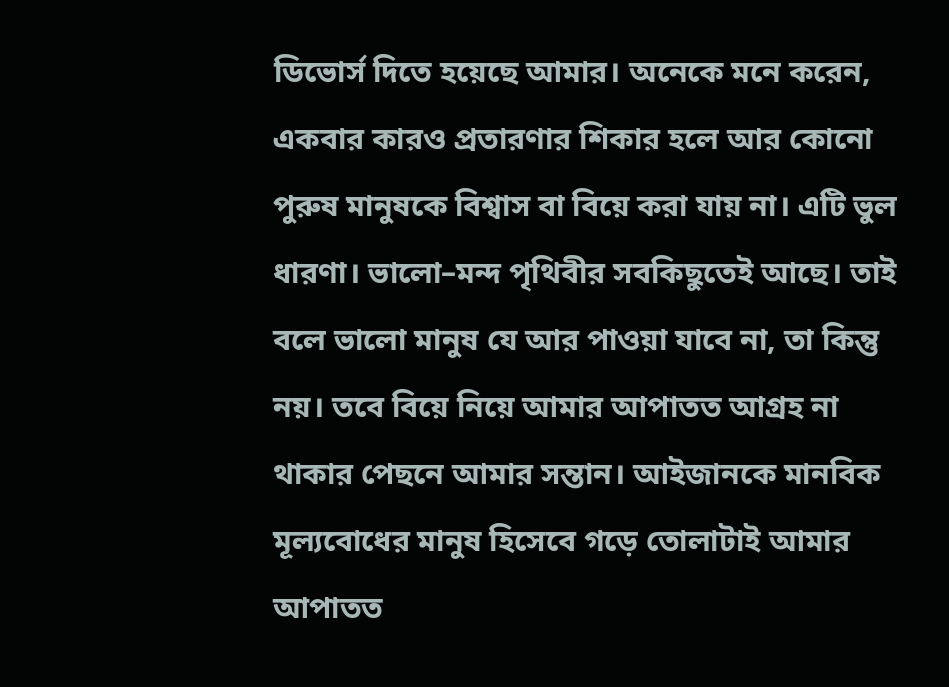ডিভোর্স দিতে হয়েছে আমার। অনেকে মনে করেন, একবার কারও প্রতারণার শিকার হলে আর কোনো পুরুষ মানুষকে বিশ্বাস বা বিয়ে করা যায় না। এটি ভুল ধারণা। ভালো–মন্দ পৃথিবীর সবকিছুতেই আছে। তাই বলে ভালো মানুষ যে আর পাওয়া যাবে না, তা কিন্তু নয়। তবে বিয়ে নিয়ে আমার আপাতত আগ্রহ না থাকার পেছনে আমার সন্তান। আইজানকে মানবিক মূল্যবোধের মানুষ হিসেবে গড়ে তোলাটাই আমার আপাতত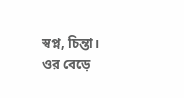স্বপ্ন, চিন্তা। ওর বেড়ে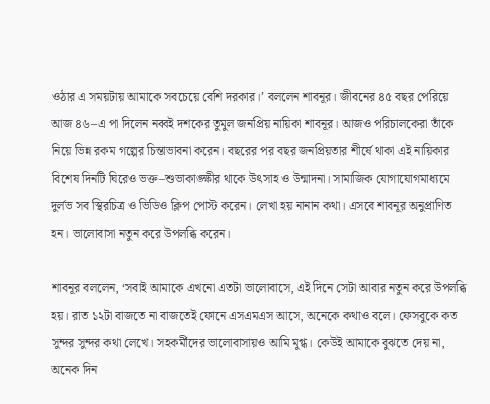ওঠার এ সময়টায় আমাকে সবচেয়ে বেশি দরকার।’ বললেন শাবনূর। জীবনের ৪৫ বছর পেরিয়ে আজ ৪৬–এ পা দিলেন নব্বই দশকের তুমুল জনপ্রিয় নায়িকা শাবনূর। আজও পরিচালকেরা তাঁকে নিয়ে ভিন্ন রকম গল্পের চিন্তাভাবনা করেন। বছরের পর বছর জনপ্রিয়তার শীর্ষে থাকা এই নায়িকার বিশেষ দিনটি ঘিরেও ভক্ত–শুভাকাঙ্ক্ষীর থাকে উৎসাহ ও উন্মাদনা। সামাজিক যোগাযোগমাধ্যমে দুর্লভ সব স্থিরচিত্র ও ভিডিও ক্লিপ পোস্ট করেন। লেখা হয় নানান কথা। এসবে শাবনূর অনুপ্রাণিত হন। ভালোবাসা নতুন করে উপলব্ধি করেন।

শাবনূর বললেন, ‘সবাই আমাকে এখনো এতটা ভালোবাসে, এই দিনে সেটা আবার নতুন করে উপলব্ধি হয়। রাত ১২টা বাজতে না বাজতেই ফোনে এসএমএস আসে, অনেকে কথাও বলে। ফেসবুকে কত সুন্দর সুন্দর কথা লেখে। সহকর্মীদের ভালোবাসায়ও আমি মুগ্ধ। কেউই আমাকে বুঝতে দেয় না, অনেক দিন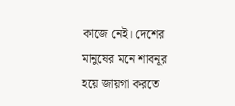কাজে নেই। দেশের মানুষের মনে শাবনূর হয়ে জায়গা করতে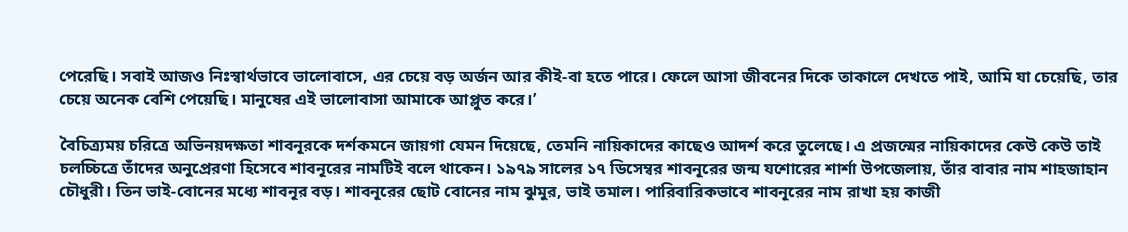পেরেছি। সবাই আজও নিঃস্বার্থভাবে ভালোবাসে, এর চেয়ে বড় অর্জন আর কীই-বা হতে পারে। ফেলে আসা জীবনের দিকে তাকালে দেখতে পাই, আমি যা চেয়েছি, তার চেয়ে অনেক বেশি পেয়েছি। মানুষের এই ভালোবাসা আমাকে আপ্লুত করে।’

বৈচিত্র্যময় চরিত্রে অভিনয়দক্ষতা শাবনূরকে দর্শকমনে জায়গা যেমন দিয়েছে, তেমনি নায়িকাদের কাছেও আদর্শ করে তুলেছে। এ প্রজন্মের নায়িকাদের কেউ কেউ তাই চলচ্চিত্রে তাঁদের অনুপ্রেরণা হিসেবে শাবনূরের নামটিই বলে থাকেন। ১৯৭৯ সালের ১৭ ডিসেম্বর শাবনূরের জন্ম যশোরের শার্শা উপজেলায়, তাঁর বাবার নাম শাহজাহান চৌধুরী। তিন ভাই-বোনের মধ্যে শাবনূর বড়। শাবনূরের ছোট বোনের নাম ঝুমুর, ভাই তমাল। পারিবারিকভাবে শাবনূরের নাম রাখা হয় কাজী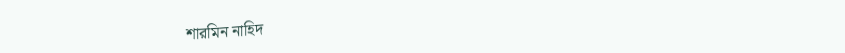শারমিন নাহিদ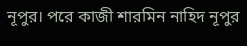নূপুর। পরে কাজী শারমিন নাহিদ নূপুর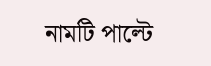নামটি পাল্টে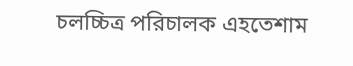চলচ্চিত্র পরিচালক এহতেশাম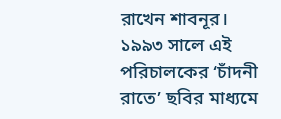রাখেন শাবনূর। ১৯৯৩ সালে এই পরিচালকের ‘চাঁদনী রাতে’ ছবির মাধ্যমে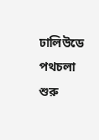ঢালিউডে পথচলা শুরু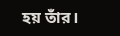হয় তাঁর।